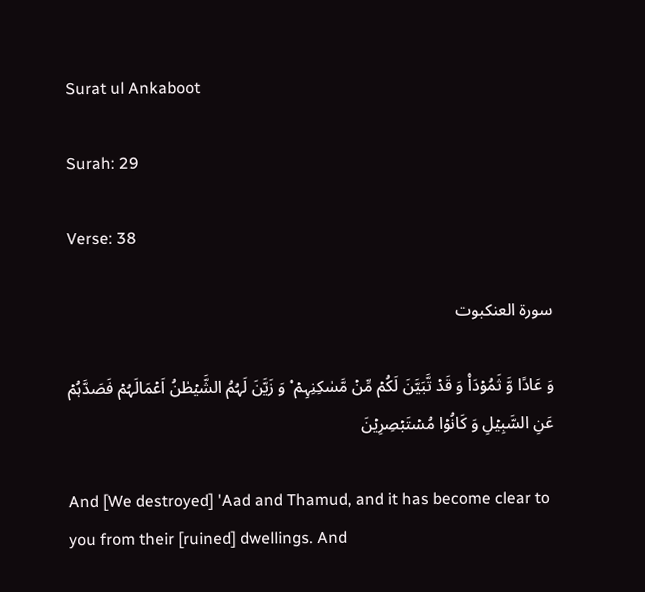Surat ul Ankaboot

Surah: 29

Verse: 38

سورة العنكبوت

وَ عَادًا وَّ ثَمُوۡدَا۠ وَ قَدۡ تَّبَیَّنَ لَکُمۡ مِّنۡ مَّسٰکِنِہِمۡ ۟ وَ زَیَّنَ لَہُمُ الشَّیۡطٰنُ اَعۡمَالَہُمۡ فَصَدَّہُمۡ عَنِ السَّبِیۡلِ وَ کَانُوۡا مُسۡتَبۡصِرِیۡنَ

And [We destroyed] 'Aad and Thamud, and it has become clear to you from their [ruined] dwellings. And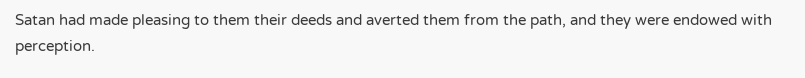Satan had made pleasing to them their deeds and averted them from the path, and they were endowed with perception.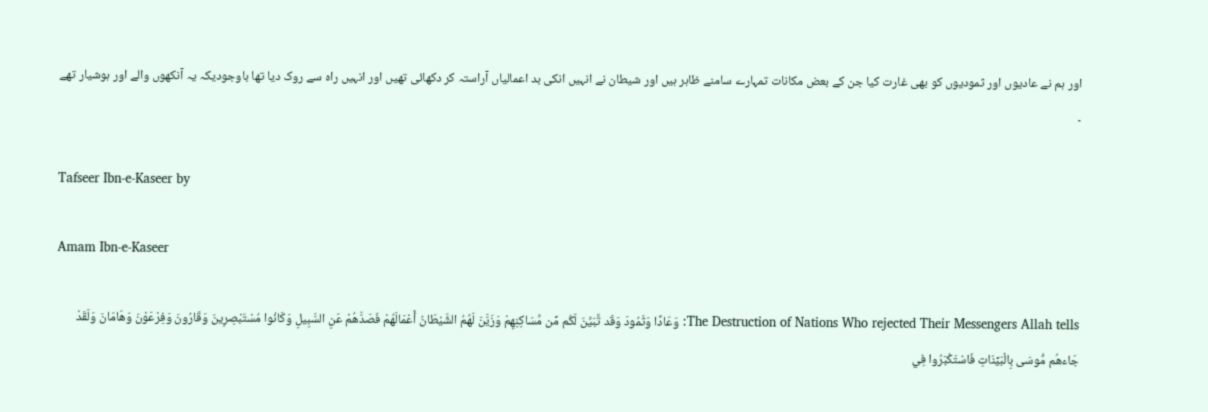اور ہم نے عادیوں اور ثمودیوں کو بھی غارت کیا جن کے بعض مکانات تمہارے سامنے ظاہر ہیں اور شیطان نے انہیں انکی بد اعمالیاں آراستہ کر دکھائی تھیں اور انہیں راہ سے روک دیا تھا باوجودیکہ یہ آنکھوں والے اور ہوشیار تھے ۔

Tafseer Ibn-e-Kaseer by

Amam Ibn-e-Kaseer

The Destruction of Nations Who rejected Their Messengers Allah tells: وَعَادًا وَثَمُودَ وَقَد تَّبَيَّنَ لَكُم مِّن مَّسَاكِنِهِمْ وَزَيَّنَ لَهُمُ الشَّيْطَانُ أَعْمَالَهُمْ فَصَدَّهُمْ عَنِ السَّبِيلِ وَكَانُوا مُسْتَبْصِرِينَ وَقَارُونَ وَفِرْعَوْنَ وَهَامَانَ وَلَقَدْ جَاءهُم مُّوسَى بِالْبَيِّنَاتِ فَاسْتَكْبَرُوا فِي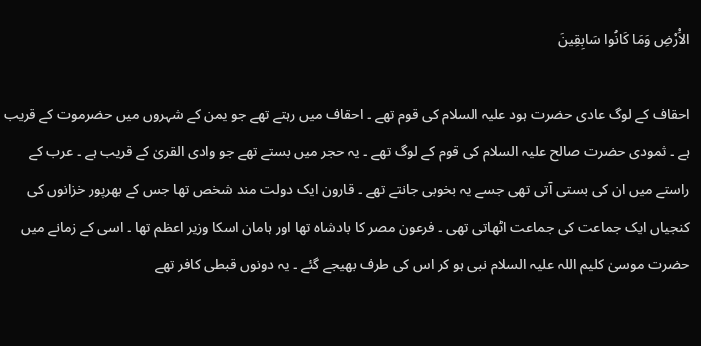الاَْرْضِ وَمَا كَانُوا سَابِقِينَ

احقاف کے لوگ عادی حضرت ہود علیہ السلام کی قوم تھے ۔ احقاف میں رہتے تھے جو یمن کے شہروں میں حضرموت کے قریب ہے ۔ ثمودی حضرت صالح علیہ السلام کی قوم کے لوگ تھے ۔ یہ حجر میں بستے تھے جو وادی القریٰ کے قریب ہے ۔ عرب کے راستے میں ان کی بستی آتی تھی جسے یہ بخوبی جانتے تھے ۔ قارون ایک دولت مند شخص تھا جس کے بھرپور خزانوں کی کنجیاں ایک جماعت کی جماعت اٹھاتی تھی ۔ فرعون مصر کا بادشاہ تھا اور ہامان اسکا وزیر اعظم تھا ۔ اسی کے زمانے میں حضرت موسیٰ کلیم اللہ علیہ السلام نبی ہو کر اس کی طرف بھیجے گئے ۔ یہ دونوں قبطی کافر تھے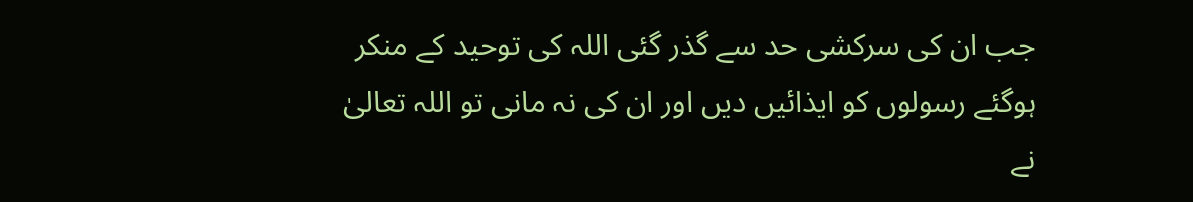جب ان کی سرکشی حد سے گذر گئی اللہ کی توحید کے منکر ہوگئے رسولوں کو ایذائیں دیں اور ان کی نہ مانی تو اللہ تعالیٰ نے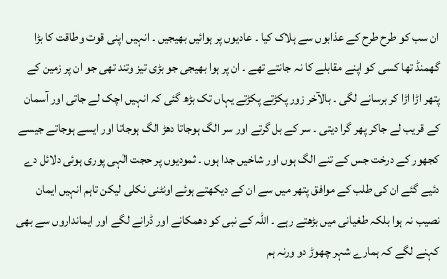ان سب کو طرح طرح کے عذابوں سے ہلاک کیا ۔ عادیوں پر ہوائیں بھیجیں ۔ انہیں اپنی قوت وطاقت کا بڑا گھمنڈ تھا کسی کو اپنے مقابلے کا نہ جانتے تھے ۔ ان پر ہوا بھیجی جو بڑی تیز وتند تھی جو ان پر زمین کے پتھر اڑا اڑا کر برسانے لگی ۔ بالآخر زور پکڑتے پکڑتے یہاں تک بڑھ گئی کہ انہیں اچک لے جاتی اور آسمان کے قریب لے جاکر پھر گرا دیتی ۔ سر کے بل گرتے اور سر الگ ہوجاتا دھڑ الگ ہوجاتا اور ایسے ہوجاتے جیسے کجھور کے درخت جس کے تنے الگ ہوں اور شاخیں جدا ہوں ۔ ثمودیوں پر حجت الٰہی پوری ہوئی دلائل دے دئیے گئے ان کی طلب کے موافق پتھر میں سے ان کے دیکھتے ہوئے اونٹنی نکلی لیکن تاہم انہیں ایمان نصیب نہ ہوا بلکہ طغیانی میں بڑھتے رہے ۔ اللہ کے نبی کو دھمکانے اور ڈرانے لگے اور ایمانداروں سے بھی کہنے لگے کہ ہمارے شہر چھوڑ دو ورنہ ہم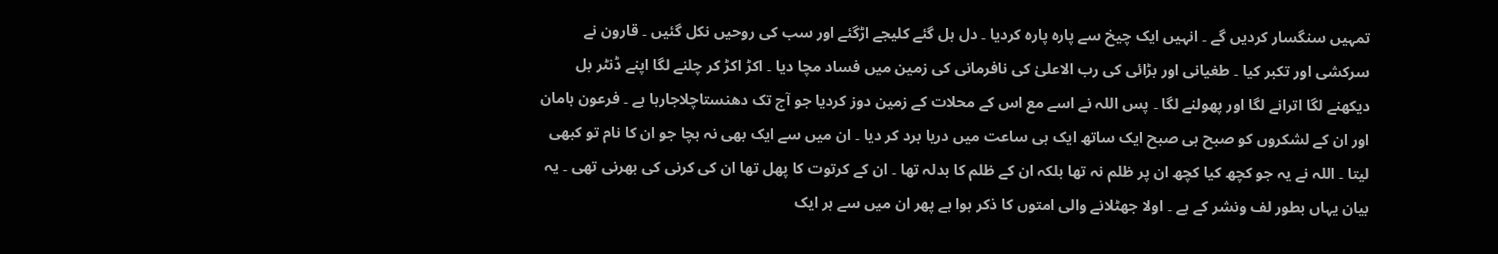تمہیں سنگسار کردیں گے ۔ انہیں ایک چیخ سے پارہ پارہ کردیا ۔ دل ہل گئے کلیجے اڑگئے اور سب کی روحیں نکل گئیں ۔ قارون نے سرکشی اور تکبر کیا ۔ طغیانی اور بڑائی کی رب الاعلیٰ کی نافرمانی کی زمین میں فساد مچا دیا ۔ اکڑ اکڑ کر چلنے لگا اپنے ڈنٹر بل دیکھنے لگا اترانے لگا اور پھولنے لگا ۔ پس اللہ نے اسے مع اس کے محلات کے زمین دوز کردیا جو آج تک دھنستاچلاجارہا ہے ۔ فرعون ہامان اور ان کے لشکروں کو صبح ہی صبح ایک ساتھ ایک ہی ساعت میں دریا برد کر دیا ۔ ان میں سے ایک بھی نہ بچا جو ان کا نام تو کبھی لیتا ۔ اللہ نے یہ جو کچھ کیا کچھ ان پر ظلم نہ تھا بلکہ ان کے ظلم کا بدلہ تھا ۔ ان کے کرتوت کا پھل تھا ان کی کرنی کی بھرنی تھی ۔ یہ بیان یہاں بطور لف ونشر کے ہے ۔ اولا جھٹلانے والی امتوں کا ذکر ہوا ہے پھر ان میں سے ہر ایک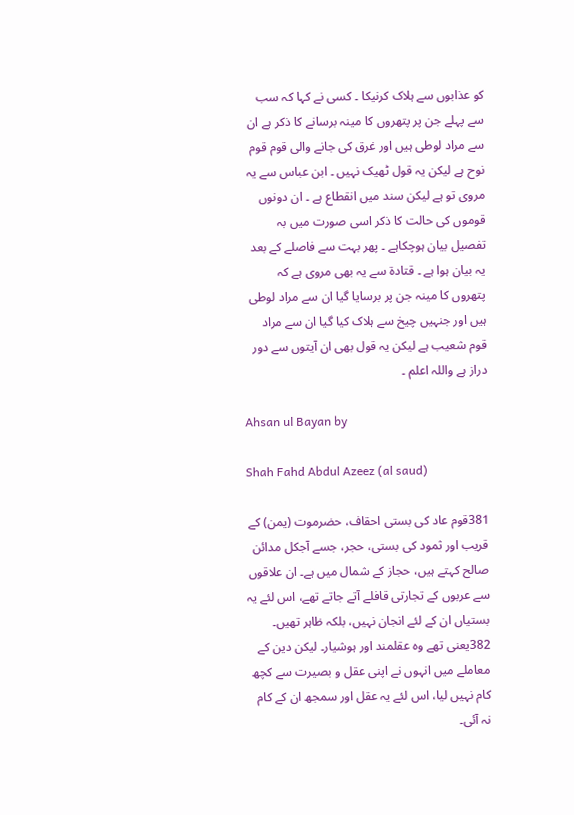کو عذابوں سے ہلاک کرنیکا ۔ کسی نے کہا کہ سب سے پہلے جن پر پتھروں کا مینہ برسانے کا ذکر ہے ان سے مراد لوطی ہیں اور غرق کی جانے والی قوم قوم نوح ہے لیکن یہ قول ٹھیک نہیں ۔ ابن عباس سے یہ مروی تو ہے لیکن سند میں انقطاع ہے ۔ ان دونوں قوموں کی حالت کا ذکر اسی صورت میں بہ تفصیل بیان ہوچکاہے ۔ پھر بہت سے فاصلے کے بعد یہ بیان ہوا ہے ۔ قتادۃ سے یہ بھی مروی ہے کہ پتھروں کا مینہ جن پر برسایا گیا ان سے مراد لوطی ہیں اور جنہیں چیخ سے ہلاک کیا گیا ان سے مراد قوم شعیب ہے لیکن یہ قول بھی ان آیتوں سے دور دراز ہے واللہ اعلم ۔

Ahsan ul Bayan by

Shah Fahd Abdul Azeez (al saud)

381قوم عاد کی بستی احقاف، حضرموت (یمن) کے قریب اور ثمود کی بستی، حجر، جسے آجکل مدائن صالح کہتے ہیں، حجاز کے شمال میں ہے۔ ان علاقوں سے عربوں کے تجارتی قافلے آتے جاتے تھے، اس لئے یہ بستیاں ان کے لئے انجان نہیں، بلکہ ظاہر تھیں۔ 382یعنی تھے وہ عقلمند اور ہوشیار۔ لیکن دین کے معاملے میں انہوں نے اپنی عقل و بصیرت سے کچھ کام نہیں لیا، اس لئے یہ عقل اور سمجھ ان کے کام نہ آئی۔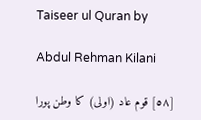Taiseer ul Quran by

Abdul Rehman Kilani

[٥٨] قوم عاد (اولی) کا وطن پورا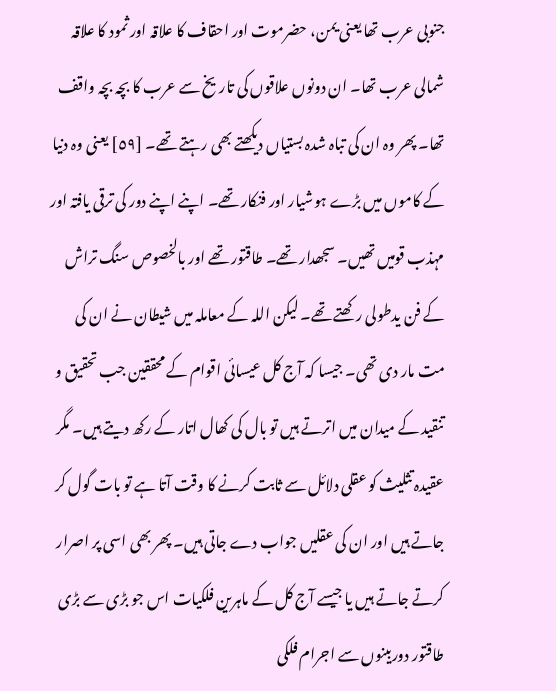جنوبی عرب تھا یعنی یمن، حضرموت اور احقاف کا علاقہ اور ثمود کا علاقہ شمالی عرب تھا۔ ان دونوں علاقوں کی تاریخ سے عرب کا بچہ بچہ واقف تھا۔ پھر وہ ان کی تباہ شدہ بستیاں دیکھتے بھی رہتے تھے۔ [٥٩] یعنی وہ دنیا کے کاموں میں بڑے ہوشیار اور فنکار تھے۔ اپنے اپنے دور کی ترقی یافتہ اور مہذب قومیں تھیں۔ سجھدار تھے۔ طاقتور تھے اور بالخصوص سنگ تراش کے فن یدطولی رکھتے تھے۔ لیکن اللہ کے معاملہ میں شیطان نے ان کی مت مار دی تھی۔ جیسا کہ آج کل عیسائی اقوام کے محققین جب تحقیق و تنقید کے میدان میں اترتے ہیں تو بال کی کھال اتار کے رکھ دیتے ہیں۔ مگر عقیدہ تثلیث کو عقلی دلائل سے ثابت کرنے کا وقت آتا ہے تو بات گول کر جاتے ہیں اور ان کی عقلیں جواب دے جاتی ہیں۔ پھر بھی اسی پر اصرار کرتے جاتے ہیں یا جیسے آج کل کے ماہرین فلکیات اس جو بڑی سے بڑی طاقتور دوربینوں سے اجرام فلکی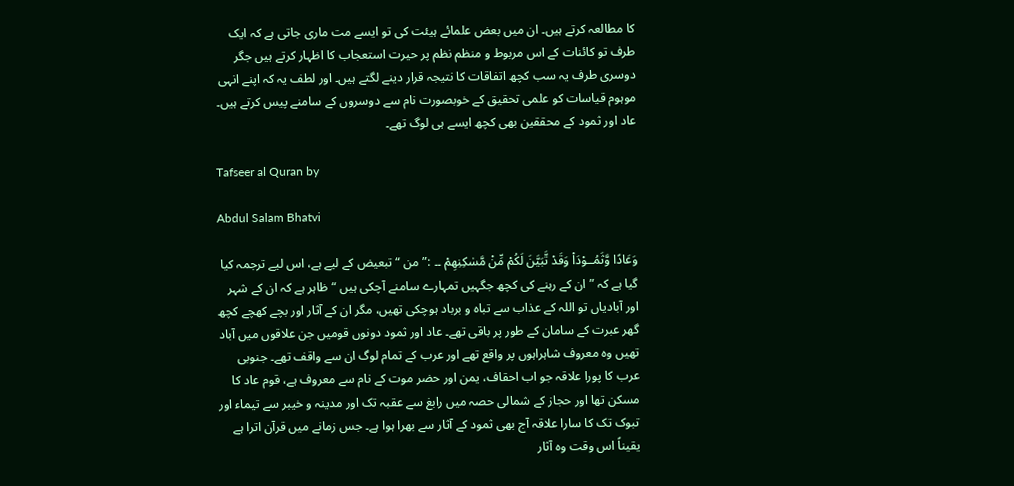کا مطالعہ کرتے ہیں۔ ان میں بعض علمائے ہیئت کی تو ایسے مت ماری جاتی ہے کہ ایک طرف تو کائنات کے اس مربوط و منظم نظم پر حیرت استعجاب کا اظہار کرتے ہیں جگر دوسری طرف یہ سب کچھ اتفاقات کا نتیجہ قرار دینے لگتے ہیں۔ اور لطف یہ کہ اپنے انہی موہوم قیاسات کو علمی تحقیق کے خوبصورت نام سے دوسروں کے سامنے پیس کرتے ہیں۔ عاد اور ثمود کے محققین بھی کچھ ایسے ہی لوگ تھے۔

Tafseer al Quran by

Abdul Salam Bhatvi

وَعَادًا وَّثَمُــوْدَا۟ وَقَدْ تَّبَيَّنَ لَكُمْ مِّنْ مَّسٰكِنِهِمْ ۔۔ :” من “ تبعیض کے لیے ہے، اس لیے ترجمہ کیا گیا ہے کہ ” ان کے رہنے کی کچھ جگہیں تمہارے سامنے آچکی ہیں “ ظاہر ہے کہ ان کے شہر اور آبادیاں تو اللہ کے عذاب سے تباہ و برباد ہوچکی تھیں، مگر ان کے آثار اور بچے کھچے کچھ گھر عبرت کے سامان کے طور پر باقی تھے۔ عاد اور ثمود دونوں قومیں جن علاقوں میں آباد تھیں وہ معروف شاہراہوں پر واقع تھے اور عرب کے تمام لوگ ان سے واقف تھے۔ جنوبی عرب کا پورا علاقہ جو اب احقاف، یمن اور حضر موت کے نام سے معروف ہے، قوم عاد کا مسکن تھا اور حجاز کے شمالی حصہ میں رابغ سے عقبہ تک اور مدینہ و خیبر سے تیماء اور تبوک تک کا سارا علاقہ آج بھی ثمود کے آثار سے بھرا ہوا ہے۔ جس زمانے میں قرآن اترا ہے یقیناً اس وقت وہ آثار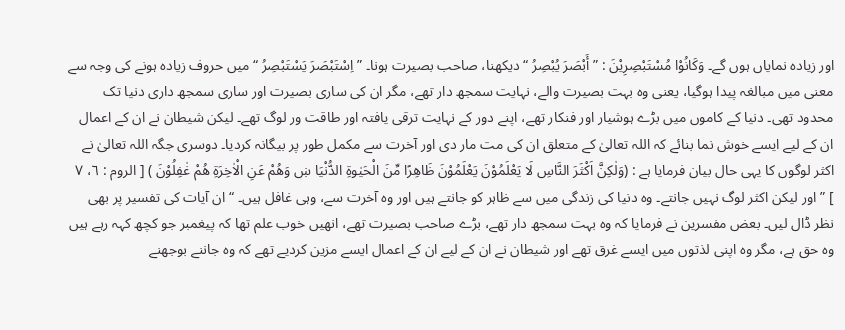اور زیادہ نمایاں ہوں گے۔ وَكَانُوْا مُسْتَبْصِرِيْنَ : ” أَبْصَرَ یُبْصِرُ “ دیکھنا، صاحب بصیرت ہونا۔ ” اِسْتَبْصَرَ یَسْتَبْصِرُ “ میں حروف زیادہ ہونے کی وجہ سے معنی میں مبالغہ پیدا ہوگیا، یعنی وہ بہت بصیرت والے، نہایت سمجھ دار تھے، مگر ان کی ساری بصیرت اور ساری سمجھ داری دنیا تک محدود تھی۔ دنیا کے کاموں میں بڑے ہوشیار اور فنکار تھے، اپنے دور کے نہایت ترقی یافتہ اور طاقت ور لوگ تھے۔ لیکن شیطان نے ان کے اعمال ان کے لیے ایسے خوش نما بنائے کہ اللہ تعالیٰ کے متعلق ان کی مت مار دی اور آخرت سے مکمل طور پر بیگانہ کردیا۔ دوسری جگہ اللہ تعالیٰ نے اکثر لوگوں کا یہی حال بیان فرمایا ہے : (وَلٰكِنَّ اَكْثَرَ النَّاسِ لَا يَعْلَمُوْنَ يَعْلَمُوْنَ ظَاهِرًا مِّنَ الْحَيٰوةِ الدُّنْيَا ښ وَهُمْ عَنِ الْاٰخِرَةِ هُمْ غٰفِلُوْنَ ) [ الروم : ٦، ٧ ] ” اور لیکن اکثر لوگ نہیں جانتے۔ وہ دنیا کی زندگی میں سے ظاہر کو جانتے ہیں اور وہ آخرت سے، وہی غافل ہیں۔ “ ان آیات کی تفسیر پر بھی نظر ڈال لیں۔ بعض مفسرین نے فرمایا کہ وہ بہت سمجھ دار تھے، بڑے صاحب بصیرت تھے، انھیں خوب علم تھا کہ پیغمبر جو کچھ کہہ رہے ہیں وہ حق ہے، مگر وہ اپنی لذتوں میں ایسے غرق تھے اور شیطان نے ان کے لیے ان کے اعمال ایسے مزین کردیے تھے کہ وہ جاننے بوجھنے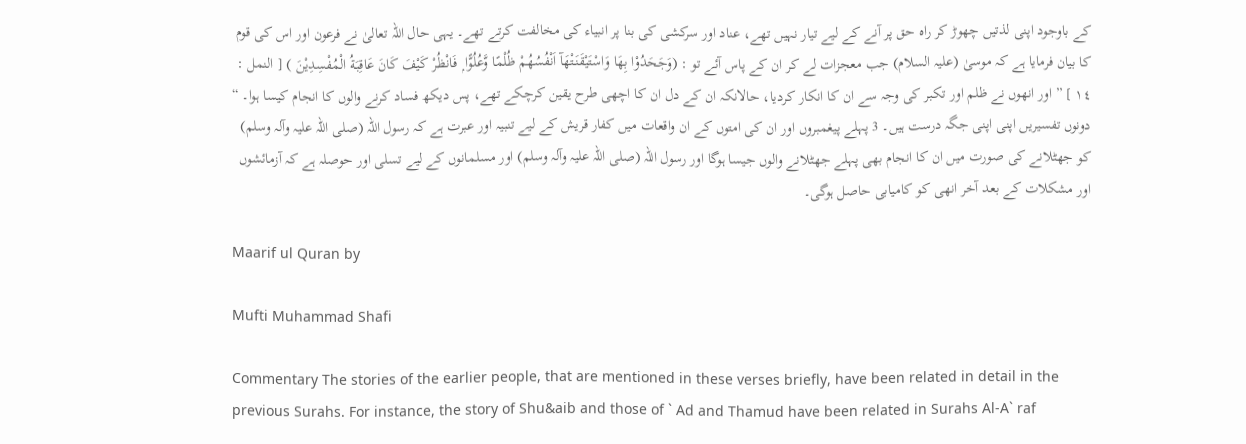کے باوجود اپنی لذتیں چھوڑ کر راہ حق پر آنے کے لیے تیار نہیں تھے، عناد اور سرکشی کی بنا پر انبیاء کی مخالفت کرتے تھے۔ یہی حال اللہ تعالیٰ نے فرعون اور اس کی قوم کا بیان فرمایا ہے کہ موسیٰ (علیہ السلام) جب معجزات لے کر ان کے پاس آئے تو : (وَجَحَدُوْا بِهَا وَاسْتَيْقَنَتْهَآ اَنْفُسُهُمْ ظُلْمًا وَّعُلُوًّا ۭ فَانْظُرْ كَيْفَ كَانَ عَاقِبَةُ الْمُفْسِدِيْنَ ) [ النمل : ١٤ ] ” اور انھوں نے ظلم اور تکبر کی وجہ سے ان کا انکار کردیا، حالانکہ ان کے دل ان کا اچھی طرح یقین کرچکے تھے، پس دیکھ فساد کرنے والوں کا انجام کیسا ہوا۔ “ دونوں تفسیریں اپنی اپنی جگہ درست ہیں۔ 3 پہلے پیغمبروں اور ان کی امتوں کے ان واقعات میں کفار قریش کے لیے تنبیہ اور عبرت ہے کہ رسول اللہ (صلی اللہ علیہ وآلہ وسلم) کو جھٹلانے کی صورت میں ان کا انجام بھی پہلے جھٹلانے والوں جیسا ہوگا اور رسول اللہ (صلی اللہ علیہ وآلہ وسلم) اور مسلمانوں کے لیے تسلی اور حوصلہ ہے کہ آزمائشوں اور مشکلات کے بعد آخر انھی کو کامیابی حاصل ہوگی۔

Maarif ul Quran by

Mufti Muhammad Shafi

Commentary The stories of the earlier people, that are mentioned in these verses briefly, have been related in detail in the previous Surahs. For instance, the story of Shu&aib and those of ` Ad and Thamud have been related in Surahs Al-A` raf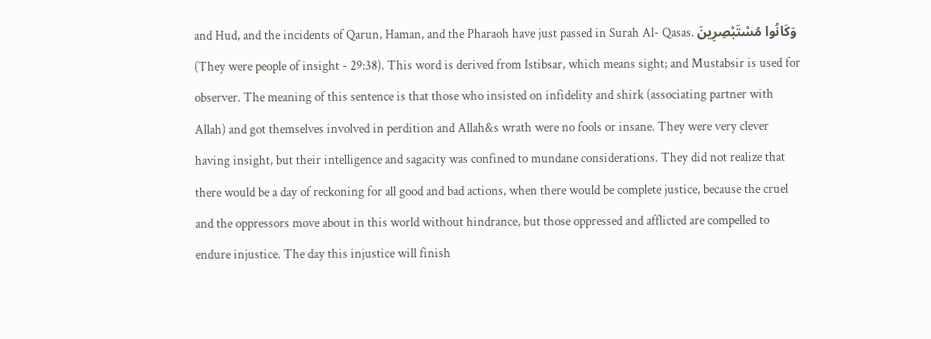and Hud, and the incidents of Qarun, Haman, and the Pharaoh have just passed in Surah Al- Qasas. وَكَانُوا مُسْتَبْصِرِ‌ينَ (They were people of insight - 29:38). This word is derived from Istibsar, which means sight; and Mustabsir is used for observer. The meaning of this sentence is that those who insisted on infidelity and shirk (associating partner with Allah) and got themselves involved in perdition and Allah&s wrath were no fools or insane. They were very clever having insight, but their intelligence and sagacity was confined to mundane considerations. They did not realize that there would be a day of reckoning for all good and bad actions, when there would be complete justice, because the cruel and the oppressors move about in this world without hindrance, but those oppressed and afflicted are compelled to endure injustice. The day this injustice will finish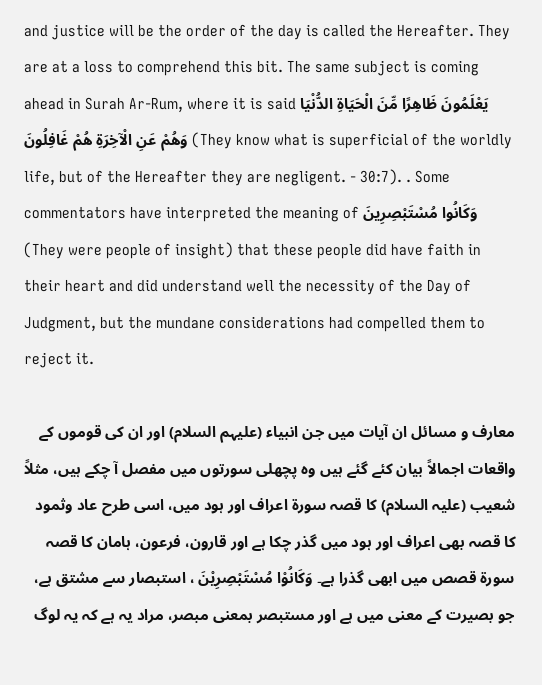and justice will be the order of the day is called the Hereafter. They are at a loss to comprehend this bit. The same subject is coming ahead in Surah Ar-Rum, where it is said يَعْلَمُونَ ظَاهِرً‌ا مِّنَ الْحَيَاةِ الدُّنْيَا وَهُمْ عَنِ الْآخِرَ‌ةِ هُمْ غَافِلُونَ (They know what is superficial of the worldly life, but of the Hereafter they are negligent. - 30:7). . Some commentators have interpreted the meaning of وَكَانُوا مُسْتَبْصِرِ‌ينَ (They were people of insight) that these people did have faith in their heart and did understand well the necessity of the Day of Judgment, but the mundane considerations had compelled them to reject it.

معارف و مسائل ان آیات میں جن انبیاء (علیہم السلام) اور ان کی قوموں کے واقعات اجمالاً بیان کئے گئے ہیں وہ پچھلی سورتوں میں مفصل آ چکے ہیں، مثلاً شعیب (علیہ السلام) کا قصہ سورة اعراف اور ہود میں، اسی طرح عاد وثمود کا قصہ بھی اعراف اور ہود میں گذر چکا ہے اور قارون، فرعون، ہامان کا قصہ سورة قصص میں ابھی گذرا ہے۔ وَكَانُوْا مُسْتَبْصِرِيْنَ ، استبصار سے مشتق ہے، جو بصیرت کے معنی میں ہے اور مستبصر بمعنی مبصر، مراد یہ ہے کہ یہ لوگ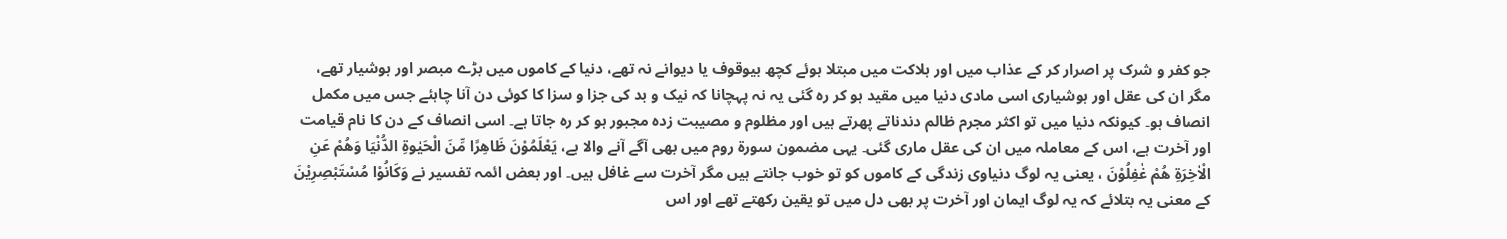جو کفر و شرک پر اصرار کر کے عذاب میں اور ہلاکت میں مبتلا ہوئے کچھ بیوقوف یا دیوانے نہ تھے، دنیا کے کاموں میں بڑے مبصر اور ہوشیار تھے، مگر ان کی عقل اور ہوشیاری اسی مادی دنیا میں مقید ہو کر رہ گئی یہ نہ پہچانا کہ نیک و بد کی جزا و سزا کا کوئی دن آنا چاہئے جس میں مکمل انصاف ہو۔ کیونکہ دنیا میں تو اکثر مجرم ظالم دندناتے پھرتے ہیں اور مظلوم و مصیبت زدہ مجبور ہو کر رہ جاتا ہے۔ اسی انصاف کے دن کا نام قیامت اور آخرت ہے، اس کے معاملہ میں ان کی عقل ماری گئی۔ یہی مضمون سورة روم میں بھی آگے آنے والا ہے، يَعْلَمُوْنَ ظَاهِرًا مِّنَ الْحَيٰوةِ الدُّنْيَا وَهُمْ عَنِ الْاٰخِرَةِ هُمْ غٰفِلُوْنَ ، یعنی یہ لوگ دنیاوی زندگی کے کاموں کو تو خوب جانتے ہیں مگر آخرت سے غافل ہیں۔ اور بعض ائمہ تفسیر نے وَكَانُوْا مُسْتَبْصِرِيْنَ کے معنی یہ بتلائے کہ یہ لوگ ایمان اور آخرت پر بھی دل میں تو یقین رکھتے تھے اور اس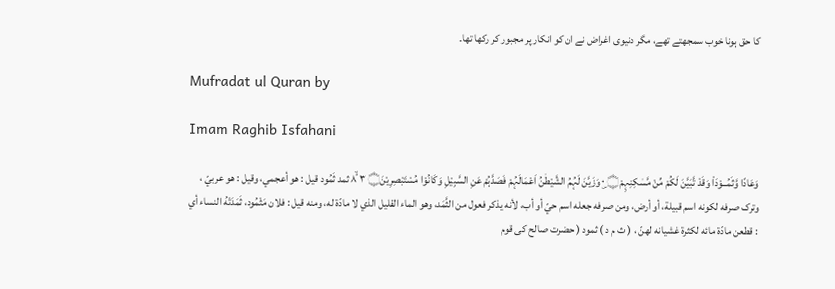کا حق ہونا خوب سمجھتے تھے، مگر دنیوی اغراض نے ان کو انکار پر مجبور کر رکھا تھا۔

Mufradat ul Quran by

Imam Raghib Isfahani

وَعَادًا وَّثَمُــوْدَا۟ وَقَدْ تَّبَيَّنَ لَكُمْ مِّنْ مَّسٰكِنِہِمْ۝ ٠ۣ وَزَيَّنَ لَہُمُ الشَّيْطٰنُ اَعْمَالَہُمْ فَصَدَّہُمْ عَنِ السَّبِيْلِ وَكَانُوْا مُسْتَبْصِرِيْنَ۝ ٣ ٨ۙ ثمد ثَمُود قيل : هو أعجمي، وقیل : هو عربيّ ، وترک صرفه لکونه اسم قبیلة، أو أرض، ومن صرفه جعله اسم حيّ أو أب، لأنه يذكر فعول من الثَّمَد، وهو الماء القلیل الذي لا مادّة له، ومنه قيل : فلان مَثْمُود، ثَمَدَتْهُ النساء أي : قطعن مادّة مائه لکثرة غشیانه لهنّ ، ( ث م د ) ثمود ( حضرت صالح کی قوم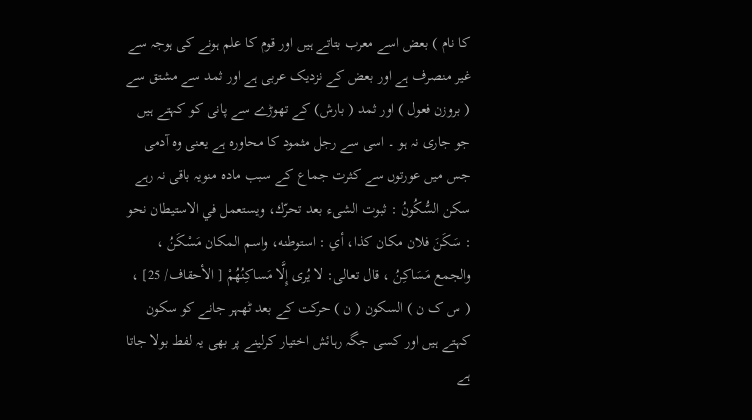کا نام ) بعض اسے معرب بتاتے ہیں اور قوم کا علم ہونے کی ہوجہ سے غیر منصرف ہے اور بعض کے نزدیک عربی ہے اور ثمد سے مشتق سے ( بروزن فعول ) اور ثمد ( بارش) کے تھوڑے سے پانی کو کہتے ہیں جو جاری نہ ہو ۔ اسی سے رجل مثمود کا محاورہ ہے یعنی وہ آدمی جس میں عورتوں سے کثرت جماع کے سبب مادہ منویہ باقی نہ رہے سكن السُّكُونُ : ثبوت الشیء بعد تحرّك، ويستعمل في الاستیطان نحو : سَكَنَ فلان مکان کذا، أي : استوطنه، واسم المکان مَسْكَنُ ، والجمع مَسَاكِنُ ، قال تعالی: لا يُرى إِلَّا مَساكِنُهُمْ [ الأحقاف/ 25] ، ( س ک ن ) السکون ( ن ) حرکت کے بعد ٹھہر جانے کو سکون کہتے ہیں اور کسی جگہ رہائش اختیار کرلینے پر بھی یہ لفط بولا جاتا ہے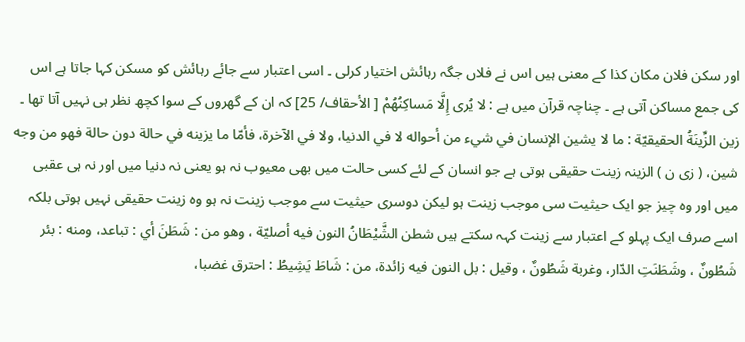اور سکن فلان مکان کذا کے معنی ہیں اس نے فلاں جگہ رہائش اختیار کرلی ۔ اسی اعتبار سے جائے رہائش کو مسکن کہا جاتا ہے اس کی جمع مساکن آتی ہے ۔ چناچہ قرآن میں ہے : لا يُرى إِلَّا مَساكِنُهُمْ [ الأحقاف/ 25] کہ ان کے گھروں کے سوا کچھ نظر ہی نہیں آتا تھا ۔ زين الزِّينَةُ الحقیقيّة : ما لا يشين الإنسان في شيء من أحواله لا في الدنیا، ولا في الآخرة، فأمّا ما يزينه في حالة دون حالة فهو من وجه شين، ( زی ن ) الزینہ زینت حقیقی ہوتی ہے جو انسان کے لئے کسی حالت میں بھی معیوب نہ ہو یعنی نہ دنیا میں اور نہ ہی عقبی میں اور وہ چیز جو ایک حیثیت سی موجب زینت ہو لیکن دوسری حیثیت سے موجب زینت نہ ہو وہ زینت حقیقی نہیں ہوتی بلکہ اسے صرف ایک پہلو کے اعتبار سے زینت کہہ سکتے ہیں شطن الشَّيْطَانُ النون فيه أصليّة ، وهو من : شَطَنَ أي : تباعد، ومنه : بئر شَطُونٌ ، وشَطَنَتِ الدّار، وغربة شَطُونٌ ، وقیل : بل النون فيه زائدة، من : شَاطَ يَشِيطُ : احترق غضبا،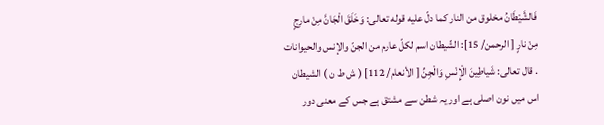فَالشَّيْطَانُ مخلوق من النار کما دلّ عليه قوله تعالی: وَخَلَقَ الْجَانَّ مِنْ مارِجٍ مِنْ نارٍ [ الرحمن/ 15]: الشّيطان اسم لكلّ عارم من الجنّ والإنس والحیوانات . قال تعالی: شَياطِينَ الْإِنْسِ وَالْجِنِّ [ الأنعام/ 112] ( ش ط ن ) الشیطان اس میں نون اصلی ہے اور یہ شطن سے مشتق ہے جس کے معنی دور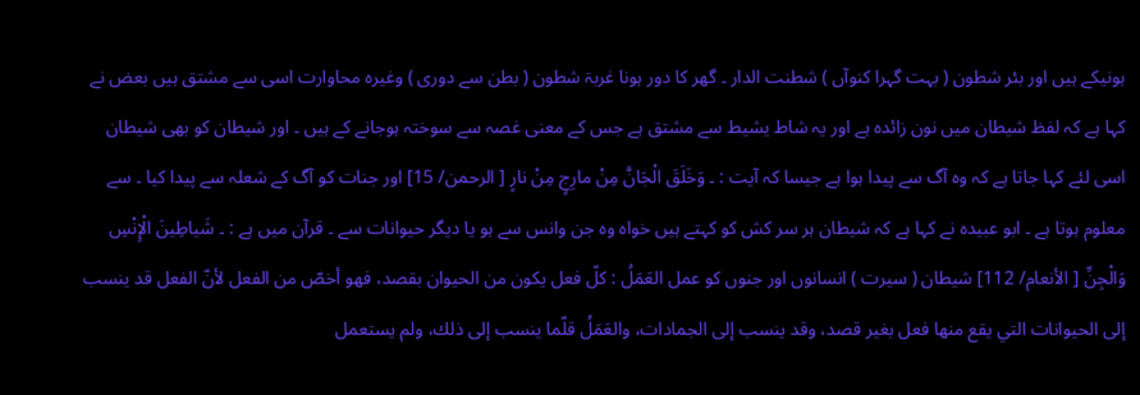ہونیکے ہیں اور بئر شطون ( بہت گہرا کنوآں ) شطنت الدار ۔ گھر کا دور ہونا غربۃ شطون ( بطن سے دوری ) وغیرہ محاوارت اسی سے مشتق ہیں بعض نے کہا ہے کہ لفظ شیطان میں نون زائدہ ہے اور یہ شاط یشیط سے مشتق ہے جس کے معنی غصہ سے سوختہ ہوجانے کے ہیں ۔ اور شیطان کو بھی شیطان اسی لئے کہا جاتا ہے کہ وہ آگ سے پیدا ہوا ہے جیسا کہ آیت : ۔ وَخَلَقَ الْجَانَّ مِنْ مارِجٍ مِنْ نارٍ [ الرحمن/ 15] اور جنات کو آگ کے شعلہ سے پیدا کیا ۔ سے معلوم ہوتا ہے ۔ ابو عبیدہ نے کہا ہے کہ شیطان ہر سر کش کو کہتے ہیں خواہ وہ جن وانس سے ہو یا دیگر حیوانات سے ۔ قرآن میں ہے : ۔ شَياطِينَ الْإِنْسِ وَالْجِنِّ [ الأنعام/ 112] شیطان ( سیرت ) انسانوں اور جنوں کو عمل العَمَلُ : كلّ فعل يكون من الحیوان بقصد، فهو أخصّ من الفعل لأنّ الفعل قد ينسب إلى الحیوانات التي يقع منها فعل بغیر قصد، وقد ينسب إلى الجمادات، والعَمَلُ قلّما ينسب إلى ذلك، ولم يستعمل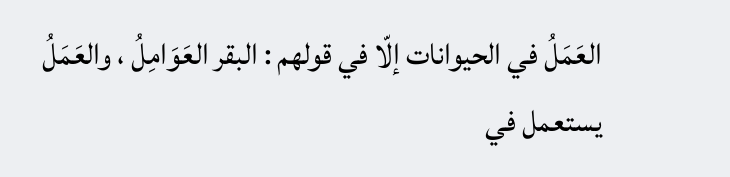العَمَلُ في الحیوانات إلّا في قولهم : البقر العَوَامِلُ ، والعَمَلُ يستعمل في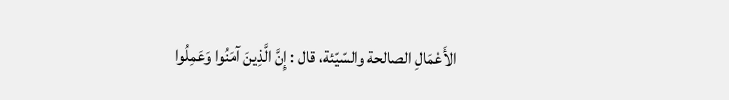الأَعْمَالِ الصالحة والسّيّئة، قال : إِنَّ الَّذِينَ آمَنُوا وَعَمِلُوا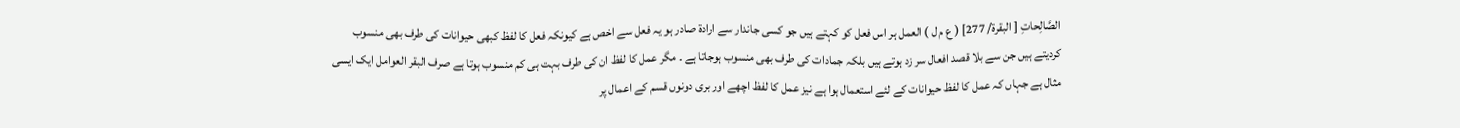الصَّالِحاتِ [ البقرة/ 277] ( ع م ل ) العمل ہر اس فعل کو کہتے ہیں جو کسی جاندار سے ارادۃ صادر ہو یہ فعل سے اخص ہے کیونکہ فعل کا لفظ کبھی حیوانات کی طرف بھی منسوب کردیتے ہیں جن سے بلا قصد افعال سر زد ہوتے ہیں بلکہ جمادات کی طرف بھی منسوب ہوجاتا ہے ۔ مگر عمل کا لفظ ان کی طرف بہت ہی کم منسوب ہوتا ہے صرف البقر العوامل ایک ایسی مثال ہے جہاں کہ عمل کا لفظ حیوانات کے لئے استعمال ہوا ہے نیز عمل کا لفظ اچھے اور بری دونوں قسم کے اعمال پر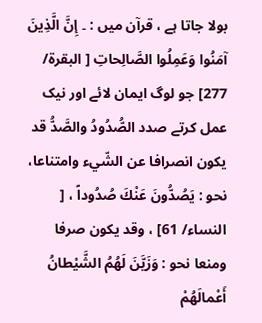بولا جاتا ہے ، قرآن میں : ۔ إِنَّ الَّذِينَ آمَنُوا وَعَمِلُوا الصَّالِحاتِ [ البقرة/ 277] جو لوگ ایمان لائے اور نیک عمل کرتے صدد الصُّدُودُ والصَّدُّ قد يكون انصرافا عن الشّيء وامتناعا، نحو : يَصُدُّونَ عَنْكَ صُدُوداً ، [ النساء/ 61] ، وقد يكون صرفا ومنعا نحو : وَزَيَّنَ لَهُمُ الشَّيْطانُ أَعْمالَهُمْ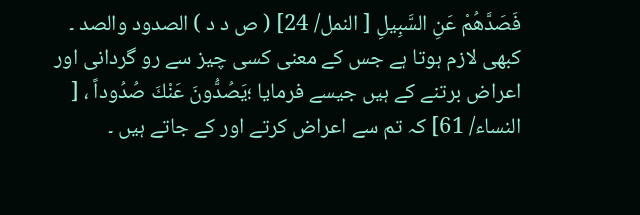فَصَدَّهُمْ عَنِ السَّبِيلِ [ النمل/ 24] ( ص د د ) الصدود والصد ۔ کبھی لازم ہوتا ہے جس کے معنی کسی چیز سے رو گردانی اور اعراض برتنے کے ہیں جیسے فرمایا ؛يَصُدُّونَ عَنْكَ صُدُوداً ، [ النساء/ 61] کہ تم سے اعراض کرتے اور کے جاتے ہیں ۔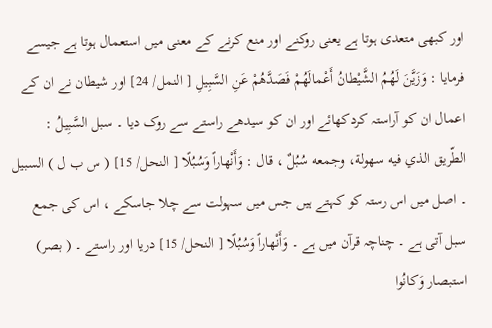اور کبھی متعدی ہوتا ہے یعنی روکنے اور منع کرنے کے معنی میں استعمال ہوتا ہے جیسے فرمایا : وَزَيَّنَ لَهُمُ الشَّيْطانُ أَعْمالَهُمْ فَصَدَّهُمْ عَنِ السَّبِيلِ [ النمل/ 24] اور شیطان نے ان کے اعمال ان کو آراستہ کردکھائے اور ان کو سیدھے راستے سے روک دیا ۔ سبل السَّبِيلُ : الطّريق الذي فيه سهولة، وجمعه سُبُلٌ ، قال : وَأَنْهاراً وَسُبُلًا [ النحل/ 15] ( س ب ل ) السبیل ۔ اصل میں اس رستہ کو کہتے ہیں جس میں سہولت سے چلا جاسکے ، اس کی جمع سبل آتی ہے ۔ چناچہ قرآن میں ہے ۔ وَأَنْهاراً وَسُبُلًا [ النحل/ 15] دریا اور راستے ۔ ( بصر) استبصار وَكانُوا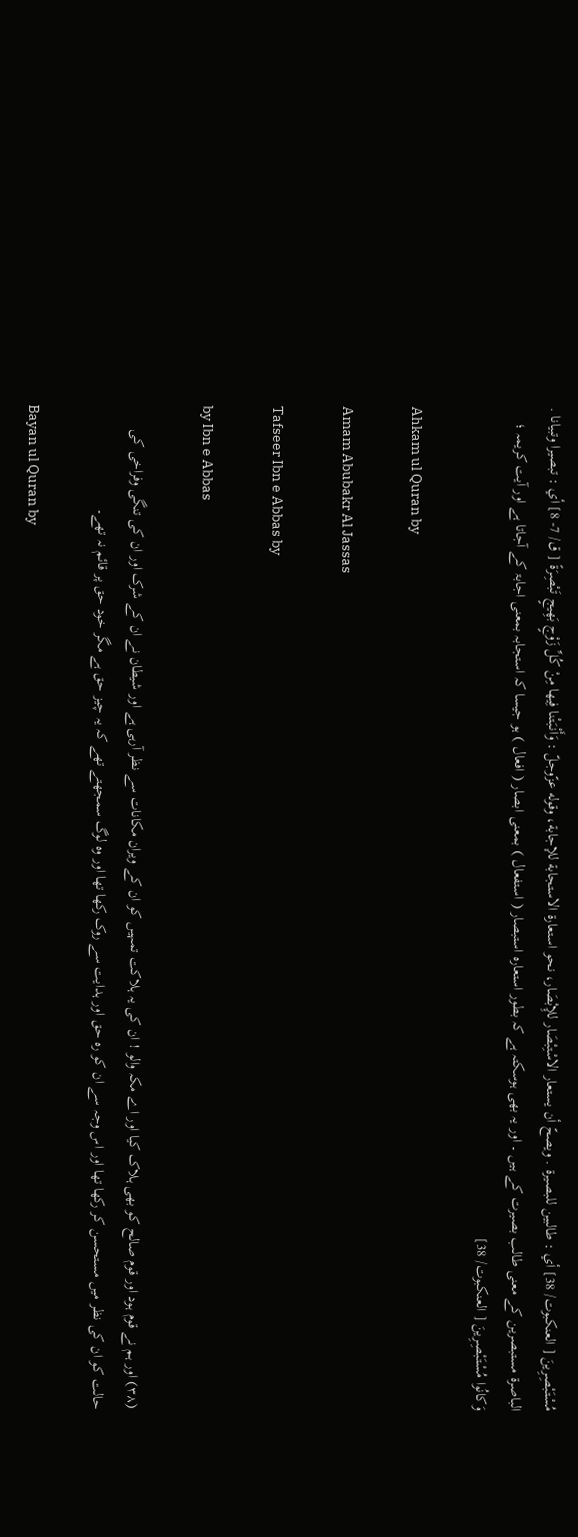مُسْتَبْصِرِينَ [ العنکبوت/ 38] أي : طالبین للبصیرة . ويصحّ أن يستعار الاسْتِبْصَار للإِبْصَار، نحو استعارة الاستجابة للإجابة، وقوله عزّوجلّ : وَأَنْبَتْنا فِيها مِنْ كُلِّ زَوْجٍ بَهِيجٍ تَبْصِرَةً [ ق/ 7- 8] أي : تبصیرا وتبیانا . الباصرۃ مستبصرین کے معنی طالب بصیرت کے ہیں ۔ اور یہ بھی ہوسکتہ ہے کہ بطور استعارہ استبصار ( استفعال ) بمعنی ابصار ( افعال ) ہو جیسا کہ استجابہ بمعنی اجابۃ کے آجاتا ہے اور آیت کریمہ ؛ وَكانُوا مُسْتَبْصِرِينَ [ العنکبوت/ 38]

Ahkam ul Quran by

Amam Abubakr Al Jassas

Tafseer Ibn e Abbas by

by Ibn e Abbas

(٣٨) اور ہم نے قوم ہود اور قوم صالح کو بھی ہلاک کیا اور اے مکہ والو ! ان کی یہ ہلاکت تمہیں کو ان کے ویران مکانات سے نظر آرہی ہے اور شیطان نے ان کے شرک اور ان کی تنگی وفراخی کی حالت کو ان کی نظر میں مستحسن کر رکھا تھا اور اس وجہ سے ان کو رہ حق اور ہدایت سے روک رکھا تھا اور وہ لوگ سمجھتے تھے کہ یہ چیز حق ہے مگر خود حق پر قائم نہ تھے۔

Bayan ul Quran by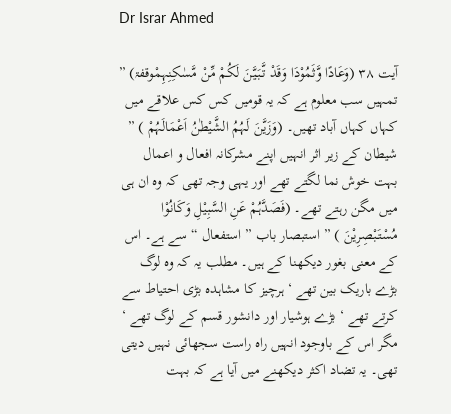Dr Israr Ahmed

آیت ٣٨ (وَعَادًا وَّثَمُوْدَا وَقَدْ تَّبَیَّنَ لَکُمْ مِّنْ مَّسٰکِنِہِمْوقفۃ) ” تمہیں سب معلوم ہے کہ یہ قومیں کس کس علاقے میں کہاں کہاں آباد تھیں۔ (وَزَیَّنَ لَہُمُ الشَّیْطٰنُ اَعْمَالَہُمْ ) ” شیطان کے زیر اثر انہیں اپنے مشرکانہ افعال و اعمال بہت خوش نما لگتے تھے اور یہی وجہ تھی کہ وہ ان ہی میں مگن رہتے تھے۔ (فَصَدَّہُمْ عَنِ السَّبِیْلِ وَکَانُوْا مُسْتَبْصِرِیْنَ ) ” استبصار باب ” استفعال “ سے ہے۔ اس کے معنی بغور دیکھنا کے ہیں۔ مطلب یہ کہ وہ لوگ بڑے باریک بین تھے ‘ ہرچیز کا مشاہدہ بڑی احتیاط سے کرتے تھے ‘ بڑے ہوشیار اور دانشور قسم کے لوگ تھے ‘ مگر اس کے باوجود انہیں راہ راست سجھائی نہیں دیتی تھی۔ یہ تضاد اکثر دیکھنے میں آیا ہے کہ بہت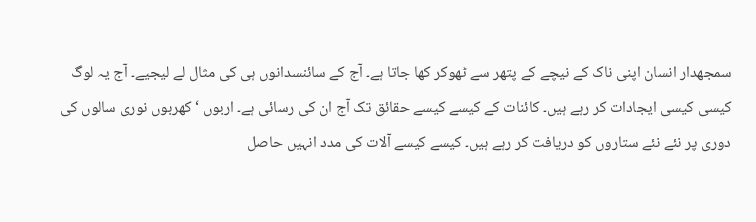سمجھدار انسان اپنی ناک کے نیچے کے پتھر سے ٹھوکر کھا جاتا ہے۔ آج کے سائنسدانوں ہی کی مثال لے لیجیے۔ آج یہ لوگ کیسی کیسی ایجادات کر رہے ہیں۔ کائنات کے کیسے کیسے حقائق تک آج ان کی رسائی ہے۔ اربوں ‘ کھربوں نوری سالوں کی دوری پر نئے نئے ستاروں کو دریافت کر رہے ہیں۔ کیسے کیسے آلات کی مدد انہیں حاصل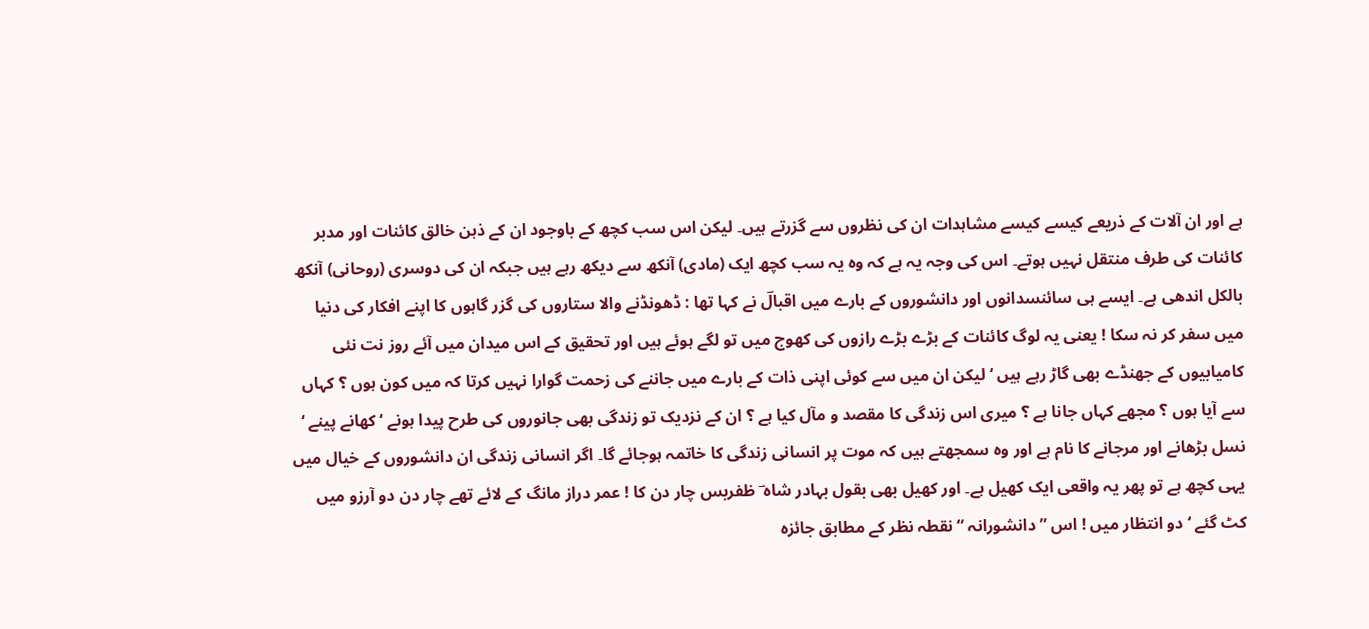ہے اور ان آلات کے ذریعے کیسے کیسے مشاہدات ان کی نظروں سے گزرتے ہیں۔ لیکن اس سب کچھ کے باوجود ان کے ذہن خالق کائنات اور مدبر کائنات کی طرف منتقل نہیں ہوتے۔ اس کی وجہ یہ ہے کہ وہ یہ سب کچھ ایک (مادی) آنکھ سے دیکھ رہے ہیں جبکہ ان کی دوسری (روحانی) آنکھ بالکل اندھی ہے۔ ایسے ہی سائنسدانوں اور دانشوروں کے بارے میں اقبالؔ نے کہا تھا : ڈھونڈنے والا ستاروں کی گزر گاہوں کا اپنے افکار کی دنیا میں سفر کر نہ سکا ! یعنی یہ لوگ کائنات کے بڑے بڑے رازوں کی کھوج میں تو لگے ہوئے ہیں اور تحقیق کے اس میدان میں آئے روز نت نئی کامیابیوں کے جھنڈے بھی گاڑ رہے ہیں ‘ لیکن ان میں سے کوئی اپنی ذات کے بارے میں جاننے کی زحمت گوارا نہیں کرتا کہ میں کون ہوں ؟ کہاں سے آیا ہوں ؟ مجھے کہاں جانا ہے ؟ میری اس زندگی کا مقصد و مآل کیا ہے ؟ ان کے نزدیک تو زندگی بھی جانوروں کی طرح پیدا ہونے ‘ کھانے پینے ‘ نسل بڑھانے اور مرجانے کا نام ہے اور وہ سمجھتے ہیں کہ موت پر انسانی زندگی کا خاتمہ ہوجائے گا۔ اگر انسانی زندگی ان دانشوروں کے خیال میں یہی کچھ ہے تو پھر یہ واقعی ایک کھیل ہے۔ اور کھیل بھی بقول بہادر شاہ ؔ ظفربس چار دن کا ! عمر دراز مانگ کے لائے تھے چار دن دو آرزو میں کٹ گئے ‘ دو انتظار میں ! اس ” دانشورانہ “ نقطہ نظر کے مطابق جائزہ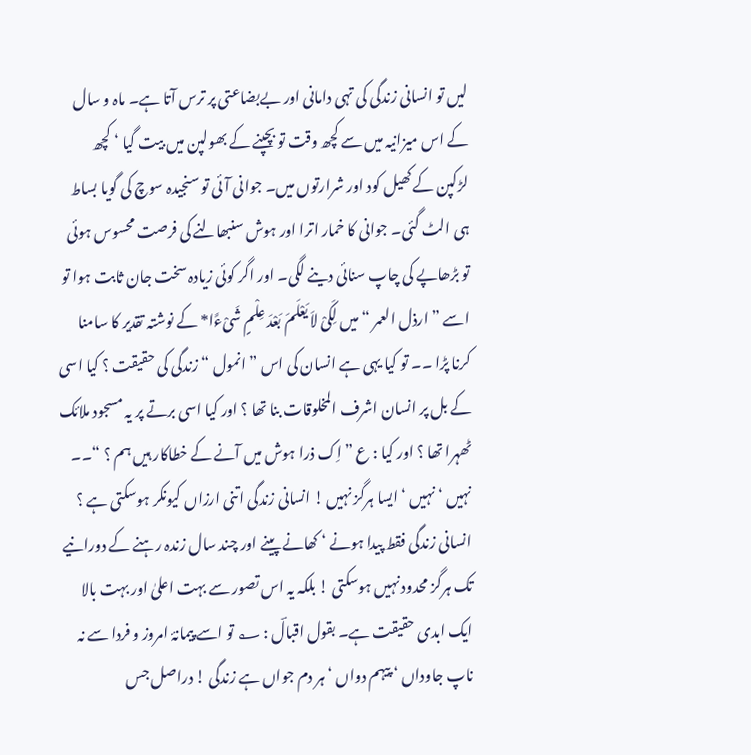لیں تو انسانی زندگی کی تہی دامانی اور بےبضاعتی پر ترس آتا ہے۔ ماہ و سال کے اس میزانیہ میں سے کچھ وقت تو بچپنے کے بھولپن میں بیت گیا ‘ کچھ لڑکپن کے کھیل کود اور شرارتوں میں۔ جوانی آئی تو سنجیدہ سوچ کی گویا بساط ہی الٹ گئی۔ جوانی کا خمار اترا اور ہوش سنبھالنے کی فرصت محسوس ہوئی تو بڑھاپے کی چاپ سنائی دینے لگی۔ اور اگر کوئی زیادہ سخت جان ثابت ہوا تو اسے ” ارذل العمر “ میں لِکَیْ لاَ یَعْلَمَ بَعْدَ عِلْمٍ شَیْءًا* کے نوشتہ تقدیر کا سامنا کرنا پڑا ۔۔ تو کیا یہی ہے انسان کی اس ” انمول “ زندگی کی حقیقت ؟ کیا اسی کے بل پر انسان اشرف المخلوقات بنا تھا ؟ اور کیا اسی برتے پر یہ مسجود ملائک ٹھہرا تھا ؟ اور کیا : ع ” اِک ذرا ہوش میں آنے کے خطاکار ہیں ہم ؟ “۔۔ نہیں ‘ نہیں ‘ ایسا ہرگز نہیں ! انسانی زندگی اتنی ارزاں کیونکر ہوسکتی ہے ؟ انسانی زندگی فقط پیدا ہونے ‘ کھانے پینے اور چند سال زندہ رہنے کے دورانیے تک ہرگز محدود نہیں ہوسکتی ! بلکہ یہ اس تصور سے بہت اعلیٰ اور بہت بالا ایک ابدی حقیقت ہے۔ بقول اقبالؔ : ؂ تو اسے پیمانۂ امروز و فردا سے نہ ناپ جاوداں ‘ پیہم دواں ‘ ہر دم جواں ہے زندگی ! دراصل جس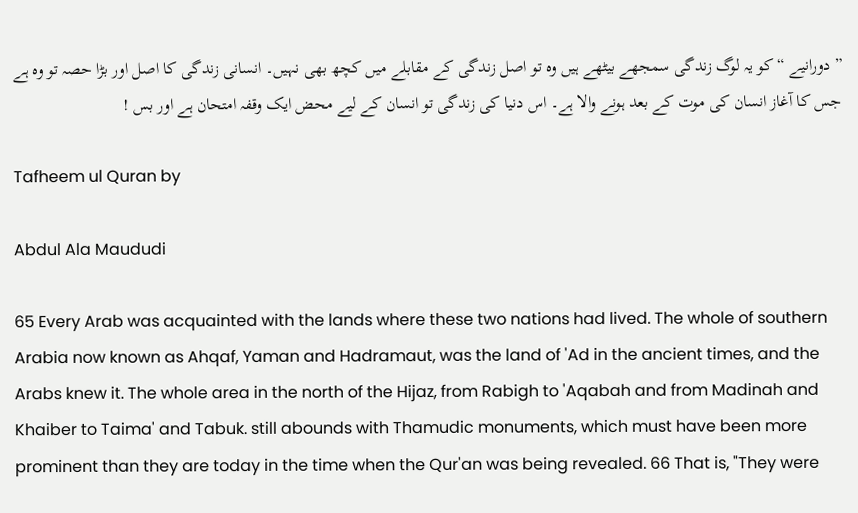” دورانیے “ کو یہ لوگ زندگی سمجھے بیٹھے ہیں وہ تو اصل زندگی کے مقابلے میں کچھ بھی نہیں۔ انسانی زندگی کا اصل اور بڑا حصہ تو وہ ہے جس کا آغاز انسان کی موت کے بعد ہونے والا ہے۔ اس دنیا کی زندگی تو انسان کے لیے محض ایک وقفہ امتحان ہے اور بس !

Tafheem ul Quran by

Abdul Ala Maududi

65 Every Arab was acquainted with the lands where these two nations had lived. The whole of southern Arabia now known as Ahqaf, Yaman and Hadramaut, was the land of 'Ad in the ancient times, and the Arabs knew it. The whole area in the north of the Hijaz, from Rabigh to 'Aqabah and from Madinah and Khaiber to Taima' and Tabuk. still abounds with Thamudic monuments, which must have been more prominent than they are today in the time when the Qur'an was being revealed. 66 That is, "They were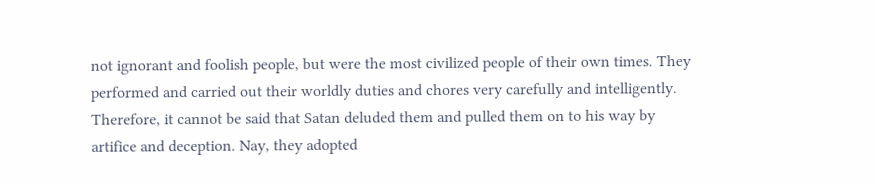not ignorant and foolish people, but were the most civilized people of their own times. They performed and carried out their worldly duties and chores very carefully and intelligently. Therefore, it cannot be said that Satan deluded them and pulled them on to his way by artifice and deception. Nay, they adopted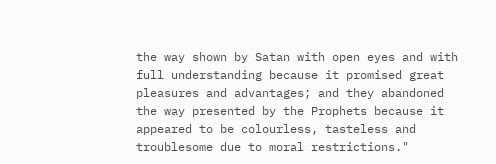the way shown by Satan with open eyes and with full understanding because it promised great pleasures and advantages; and they abandoned the way presented by the Prophets because it appeared to be colourless, tasteless and troublesome due to moral restrictions."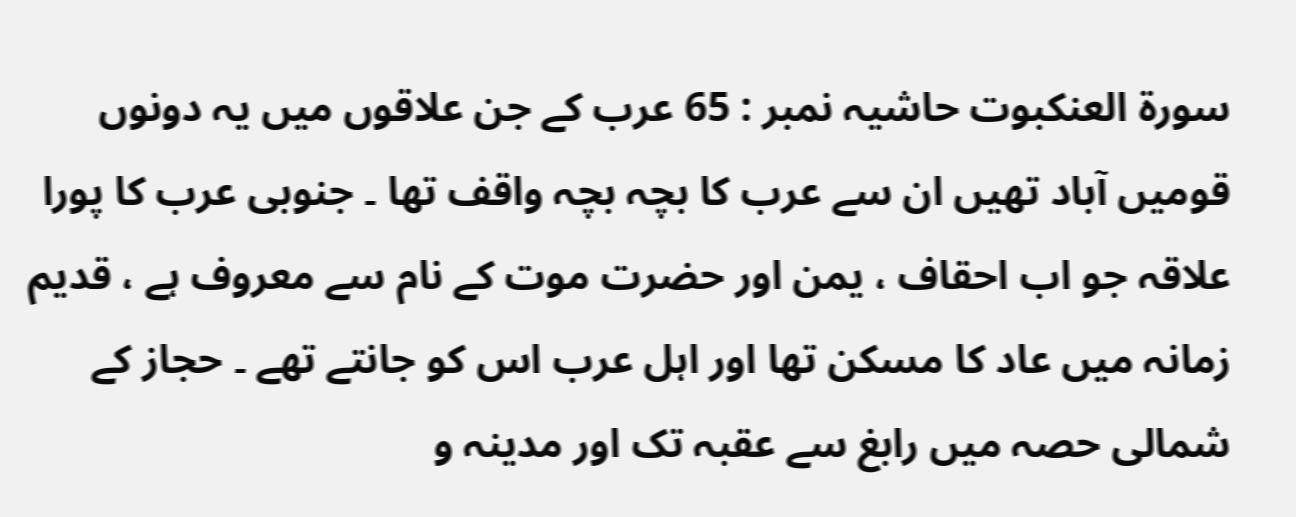سورة العنکبوت حاشیہ نمبر : 65 عرب کے جن علاقوں میں یہ دونوں قومیں آباد تھیں ان سے عرب کا بچہ بچہ واقف تھا ۔ جنوبی عرب کا پورا علاقہ جو اب احقاف ، یمن اور حضرت موت کے نام سے معروف ہے ، قدیم زمانہ میں عاد کا مسکن تھا اور اہل عرب اس کو جانتے تھے ۔ حجاز کے شمالی حصہ میں رابغ سے عقبہ تک اور مدینہ و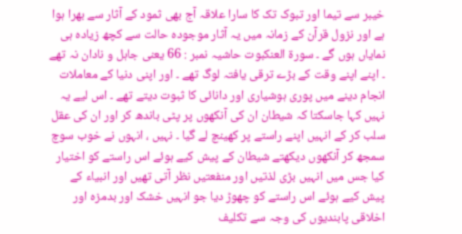خیبر سے تیما اور تبوک تک کا سارا علاقہ آج بھی ثمود کے آثار سے بھرا ہوا ہے اور نزول قرآن کے زمانہ میں یہ آثار موجودہ حالت سے کچھ زیادہ ہی نمایاں ہوں گے ۔ سورة العنکبوت حاشیہ نمبر : 66 یعنی جاہل و نادان نہ تھے ۔ اپنے اپنے وقت کے بڑے ترقی یافتہ لوگ تھے ۔ اور اپنی دنیا کے معاملات انجام دینے میں پوری ہوشیاری اور دانائی کا ثبوت دیتے تھے ۔ اس لیے یہ نہیں کہا جاسکتا کہ شیطان ان کی آنکھوں پر پٹی باندھ کر اور ان کی عقل سلب کر کے انہیں اپنے راستے پر کھینچ لے گیا ۔ نہیں ، انہوں نے خوب سوچ سمجھ کر آنکھوں دیکھتے شیطان کے پیش کیے ہوئے اس راستے کو اختیار کیا جس میں انہیں بڑی لذتیں اور منفعتیں نظر آتی تھیں اور انبیاء کے پیش کیے ہوئے اس راستے کو چھوڑ دیا جو انہیں خشک اور بدمزہ اور اخلاقی پابندیوں کی وجہ سے تکلیف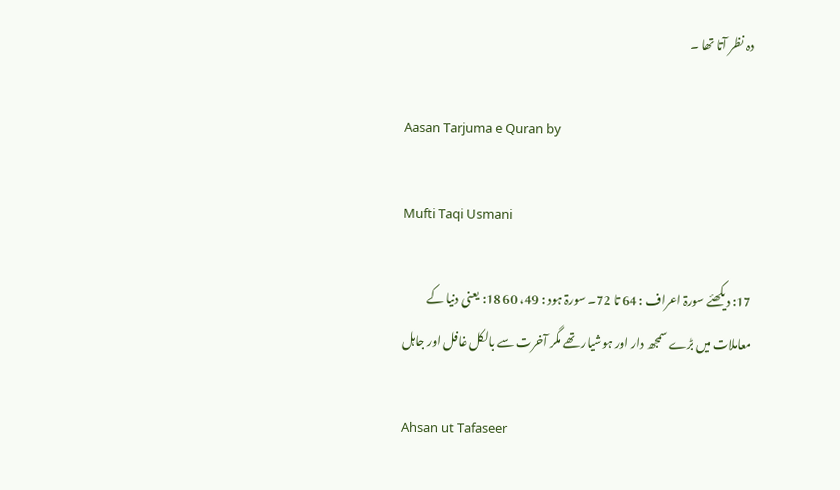دہ نظر آتا تھا ۔

Aasan Tarjuma e Quran by

Mufti Taqi Usmani

17: دیکھئے سورۃ اعراف : 64 تا 72۔ سورۃ ہود : 49، 60 18: یعنی دنیا کے معاملات میں بڑے سمجھ دار اور ہوشیار تھے مگر آخرت سے بالکل غافل اور جاہل

Ahsan ut Tafaseer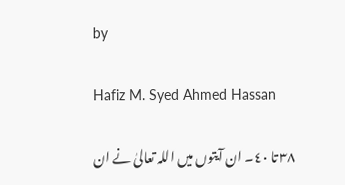by

Hafiz M. Syed Ahmed Hassan

٣٨ تا ٤٠۔ ان آیتوں میں اللہ تعالیٰ نے ان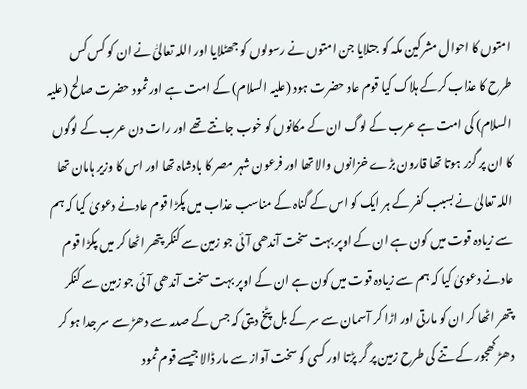امتوں کا احوال مشرکین مکہ کو جتلایا جن امتوں نے رسولوں کو جھٹلایا اور اللہ تعالیّٰ نے ان کو کس کس طرح کا عذاب کرکے ہلاک کیا قوم عاد حضرت ہود (علیہ السلام) کے امت ہے اور ثمود حضرت صالح (علیہ السلام) کی امت ہے عرب کے لوگ ان کے مکانوں کو خوب جانتے تھے اور رات دن عرب کے لوگوں کا ان پر گزر ہوتا تھا قارون بڑے خزانوں والا تھا اور فرعون شہر مصر کا بادشاہ تھا اور اس کا وزیر ہامان تھا اللہ تعالیٰ نے بسبب کفر کے ہر ایک کو اس کے گناہ کے مناسب عذاب میں پکڑا قوم عادنے دعویٰ کیا کہ ہم سے زیادہ قوت میں کون ہے ان کے اوپر بہت سخت آندھی آئی جو زمین سے کنکر پتھر اٹھا کر میں پکڑا قوم عادنے دعویٰ کیا کہ ہم سے زیادہ قوت میں کون ہے ان کے اوپر بہت سخت آندھی آئی جو زمین سے کنکر پتھر اٹھا کر ان کو مارتی اور اڑا کر آسمان سے سر کے بل پٹخ دیتی کہ جس کے صدمہ سے دھڑ سے سر جدا ہو کر دھڑ کھجور کے تنے کی طرح زمین پر گر پڑتا اور کسی کو سخت آواز سے مار ڈالا جیسے قوم ثمود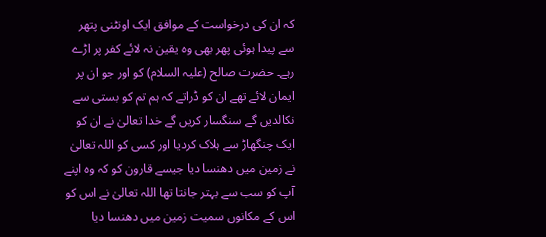کہ ان کی درخواست کے موافق ایک اونٹنی پتھر سے پیدا ہوئی پھر بھی وہ یقین نہ لائے کفر پر اڑے رہے۔ حضرت صالح (علیہ السلام) کو اور جو ان پر ایمان لائے تھے ان کو ڈراتے کہ ہم تم کو بستی سے نکالدیں گے سنگسار کریں گے خدا تعالیٰ نے ان کو ایک چنگھاڑ سے ہلاک کردیا اور کسی کو اللہ تعالیٰ نے زمین میں دھنسا دیا جیسے قارون کو کہ وہ اپنے آپ کو سب سے بہتر جانتا تھا اللہ تعالیٰ نے اس کو اس کے مکانوں سمیت زمین میں دھنسا دیا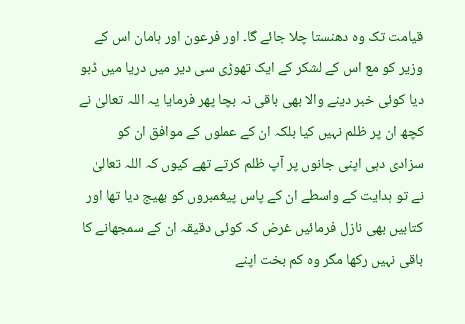قیامت تک وہ دھنستا چلا جائے گا۔ اور فرعون اور ہامان اس کے وزیر کو مع اس کے لشکر کے ایک تھوڑی سی دیر میں دریا میں ڈبو دیا کوئی خبر دینے والا بھی باقی نہ بچا پھر فرمایا یہ اللہ تعالیٰ نے کچھ ان پر ظلم نہیں کیا بلکہ ان کے عملوں کے موافق ان کو سزادی دہی اپنی جانوں پر آپ ظلم کرتے تھے کیوں کہ اللہ تعالیٰ نے تو ہدایت کے واسطے ان کے پاس پیغمبروں کو بھیج دیا تھا اور کتابیں بھی نازل فرمائیں غرض کہ کوئی دقیقہ ان کے سمجھانے کا باقی نہیں رکھا مگر وہ کم بخت اپنے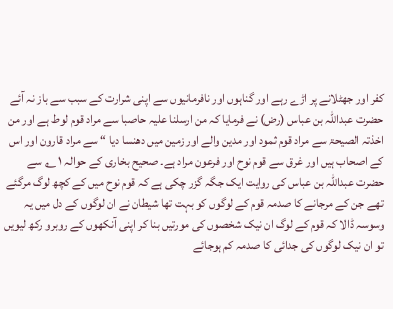کفر اور جھٹلانے پر اڑے رہے اور گناہوں اور نافرمانیوں سے اپنی شرارت کے سبب سے باز نہ آئے حضرت عبداللہ بن عباس (رض) نے فرمایا کہ من ارسلنا علیہ حاصبا سے مراد قوم لوط ہے اور من اخذتہ الصیحۃ سے مراد قوم ثمود اور مدین والے اور زمین میں دھنسا دیا “ سے مراد قارون اور اس کے اصحاب ہیں اور غرق سے قوم نوح اور فرعون مراد ہے۔ صحیح بخاری کے حوالہ ١ ؎ سے حضرت عبداللہ بن عباس کی روایت ایک جگہ گزر چکی ہے کہ قوم نوح میں کے کچھ لوگ مرگئے تھے جن کے مرجانے کا صدمہ قوم کے لوگوں کو بہت تھا شیطان نے ان لوگوں کے دل میں یہ وسوسہ ڈالا کہ قوم کے لوگ ان نیک شخصوں کی مورتیں بنا کر اپنی آنکھوں کے روبرو رکھ لیویں تو ان نیک لوگوں کی جدائی کا صدمہ کم ہوجائے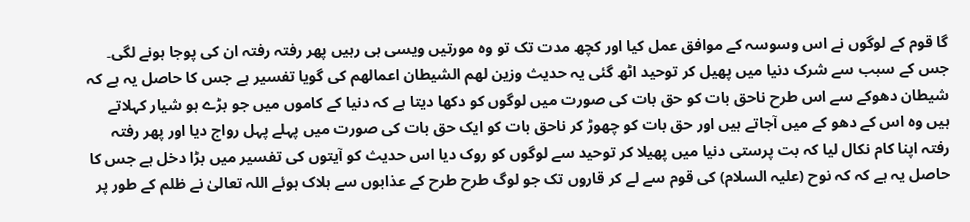گا قوم کے لوگوں نے اس وسوسہ کے موافق عمل کیا اور کچھ مدت تک تو وہ مورتیں ویسی ہی رہیں پھر رفتہ رفتہ ان کی پوجا ہونے لگی۔ جس کے سبب سے شرک دنیا میں پھیل کر توحید اٹھ گئی یہ حدیث وزین لھم الشیطان اعمالھم کی گویا تفسیر ہے جس کا حاصل یہ ہے کہ شیطان دھوکے سے اس طرح ناحق بات کو حق بات کی صورت میں لوگوں کو دکھا دیتا ہے کہ دنیا کے کاموں میں جو بڑے ہو شیار کہلاتے ہیں وہ اس کے دھو کے میں آجاتے ہیں اور حق بات کو چھوڑ کر ناحق بات کو ایک حق بات کی صورت میں پہلے پہل رواج دیا اور پھر رفتہ رفتہ اپنا کام نکال لیا کہ بت پرستی دنیا میں پھیلا کر توحید سے لوگوں کو روک دیا اس حدیث کو آیتوں کی تفسیر میں بڑا دخل ہے جس کا حاصل یہ ہے کہ کہ نوح (علیہ السلام) کی قوم سے لے کر قاروں تک جو لوگ طرح طرح کے عذابوں سے ہلاک ہوئے اللہ تعالیٰ نے ظلم کے طور پر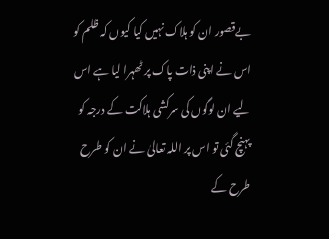بےقصور ان کو ہلاک نہیں کیا کیوں کہ ظلم کو اس نے اپنی ذات پاک پر ٹھہرا لیا ہے اس لیے ان لوگوں کی سرکشی ہلاکت کے درجہ کو پہنچ گئی تو اس پر اللہ تعالیٰ نے ان کو طرح طرح کے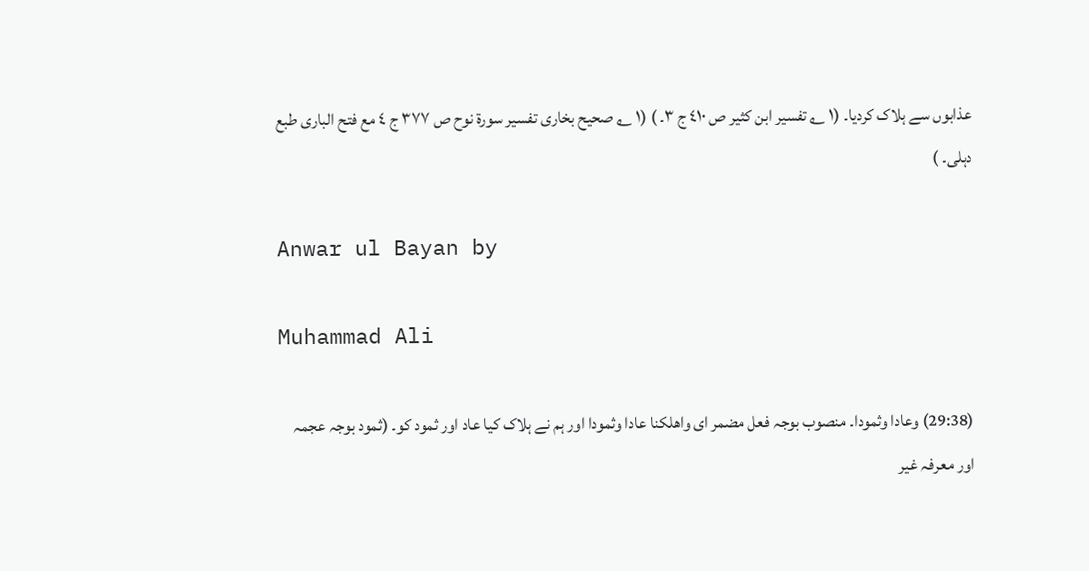عذابوں سے ہلاک کردیا۔ (١ ؎ تفسیر ابن کثیر ص ٤١٠ ج ٣۔ ) (١ ؎ صحیح بخاری تفسیر سورة نوح ص ٣٧٧ ج ٤ مع فتح الباری طبع دہلی۔ )

Anwar ul Bayan by

Muhammad Ali

(29:38) وعادا وثمودا۔ منصوب بوجہ فعل مضمر ای واھلکنا عادا وثمودا اور ہم نے ہلاک کیا عاد اور ثمود کو۔ (ثمود بوجہ عجمہ اور معرفہ غیر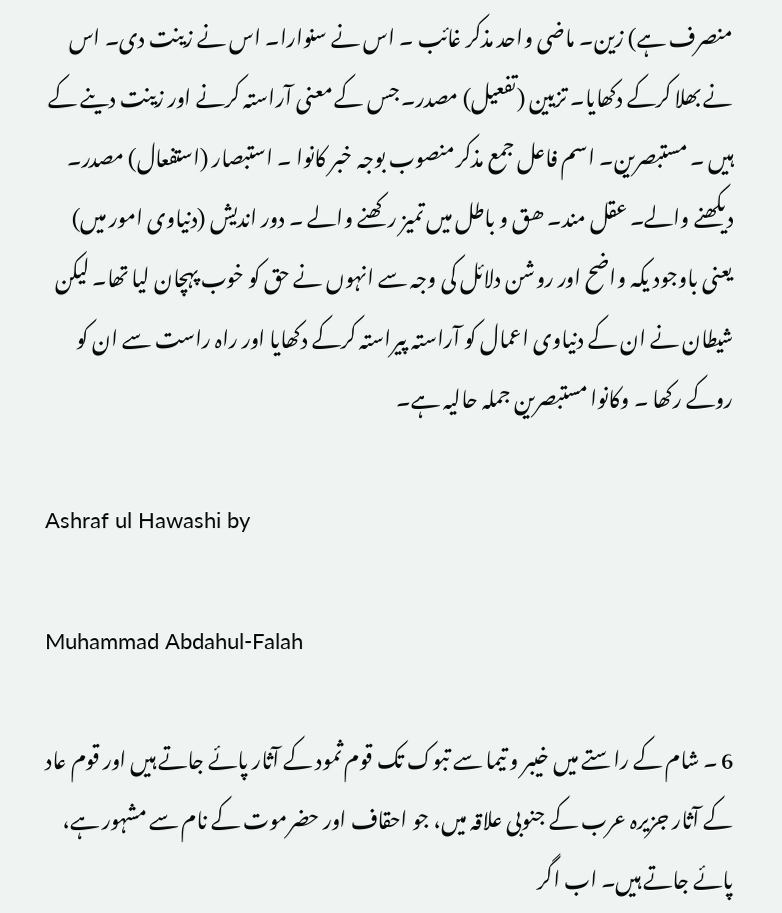منصرف ہے) زین۔ ماضی واحد مذکر غائب ۔ اس نے سنوارا۔ اس نے زینت دی۔ اس نے بھلا کرکے دکھایا۔ تزیین (تفعیل) مصدر۔ جس کے معنی آراستہ کرنے اور زینت دینے کے ہیں ۔ مستبصرین۔ اسم فاعل جمع مذکر منصوب بوجہ خبر کانوا ۔ استبصار (استفعال) مصدر۔ دیکھنے والے۔ عقل مند۔ ھق و باطل میں تمیز رکھنے والے ۔ دور اندیش (دنیاوی امور میں) یعنی باوجود یکہ واضح اور روشن دلائل کی وجہ سے انہوں نے حق کو خوب پہچان لیا تھا۔ لیکن شیطان نے ان کے دنیاوی اعمال کو آراستہ پیراستہ کرکے دکھایا اور راہ راست سے ان کو روکے رکھا ۔ وکانوا مستبصرین جملہ حالیہ ہے۔

Ashraf ul Hawashi by

Muhammad Abdahul-Falah

6 ۔ شام کے راستے میں خیبر و تیما سے تبوک تک قوم ثمود کے آثار پائے جاتے ہیں اور قوم عاد کے آثار جزیرہ عرب کے جنوبی علاقہ میں، جو احقاف اور حضرموت کے نام سے مشہور ہے، پائے جاتے ہیں۔ اب اگر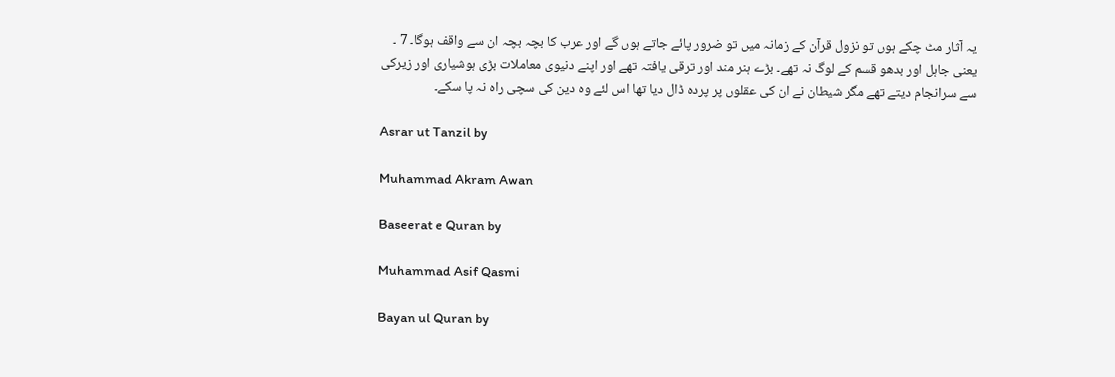یہ آثار مٹ چکے ہوں تو نزول قرآن کے زمانہ میں تو ضرور پائے جاتے ہوں گے اور عرب کا بچہ بچہ ان سے واقف ہوگا۔ 7 ۔ یعنی جاہل اور بدھو قسم کے لوگ نہ تھے۔ بڑے ہنر مند اور ترقی یافتہ تھے اور اپنے دنیوی معاملات بڑی ہوشیاری اور زیرکی سے سرانجام دیتے تھے مگر شیطان نے ان کی عقلوں پر پردہ ڈال دیا تھا اس لئے وہ دین کی سچی راہ نہ پا سکے۔

Asrar ut Tanzil by

Muhammad Akram Awan

Baseerat e Quran by

Muhammad Asif Qasmi

Bayan ul Quran by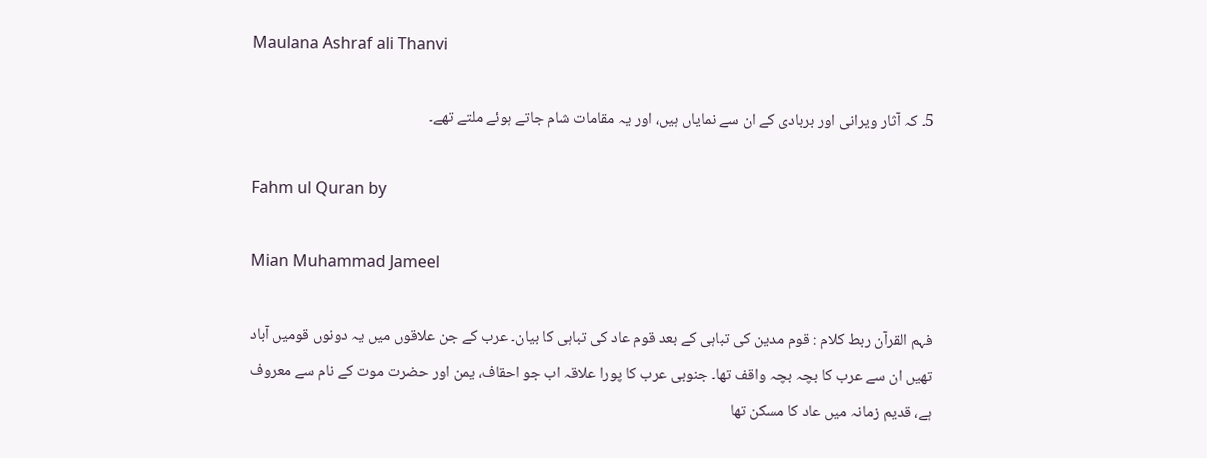Maulana Ashraf ali Thanvi

5۔ کہ آثار ویرانی اور بربادی کے ان سے نمایاں ہیں، اور یہ مقامات شام جاتے ہوئے ملتے تھے۔

Fahm ul Quran by

Mian Muhammad Jameel

فہم القرآن ربط کلام : قوم مدین کی تباہی کے بعد قوم عاد کی تباہی کا بیان۔ عرب کے جن علاقوں میں یہ دونوں قومیں آباد تھیں ان سے عرب کا بچہ بچہ واقف تھا۔ جنوبی عرب کا پورا علاقہ اب جو احقاف، یمن اور حضرت موت کے نام سے معروف ہے، قدیم زمانہ میں عاد کا مسکن تھا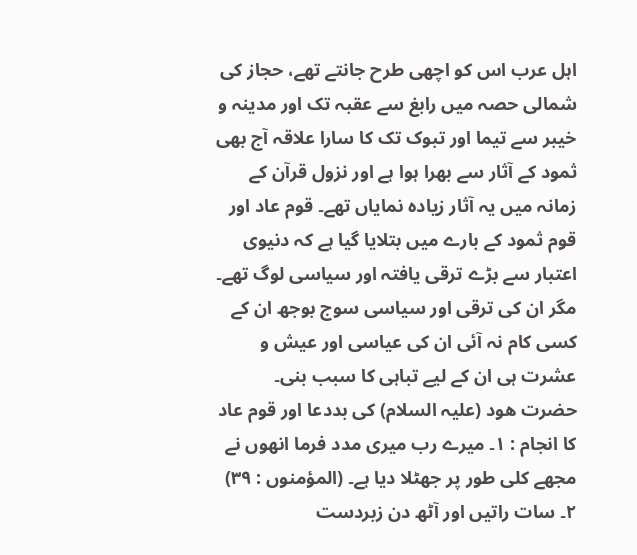اہل عرب اس کو اچھی طرح جانتے تھے، حجاز کی شمالی حصہ میں رابغ سے عقبہ تک اور مدینہ و خیبر سے تیما اور تبوک تک کا سارا علاقہ آج بھی ثمود کے آثار سے بھرا ہوا ہے اور نزول قرآن کے زمانہ میں یہ آثار زیادہ نمایاں تھے۔ قوم عاد اور قوم ثمود کے بارے میں بتلایا گیا ہے کہ دنیوی اعتبار سے بڑے ترقی یافتہ اور سیاسی لوگ تھے۔ مگر ان کی ترقی اور سیاسی سوج بوجھ ان کے کسی کام نہ آئی ان کی عیاسی اور عیش و عشرت ہی ان کے لیے تباہی کا سبب بنی۔ حضرت ھود (علیہ السلام) کی بددعا اور قوم عاد کا انجام : ١۔ میرے رب میری مدد فرما انھوں نے مجھے کلی طور پر جھٹلا دیا ہے۔ (المؤمنوں : ٣٩) ٢۔ سات راتیں اور آٹھ دن زبردست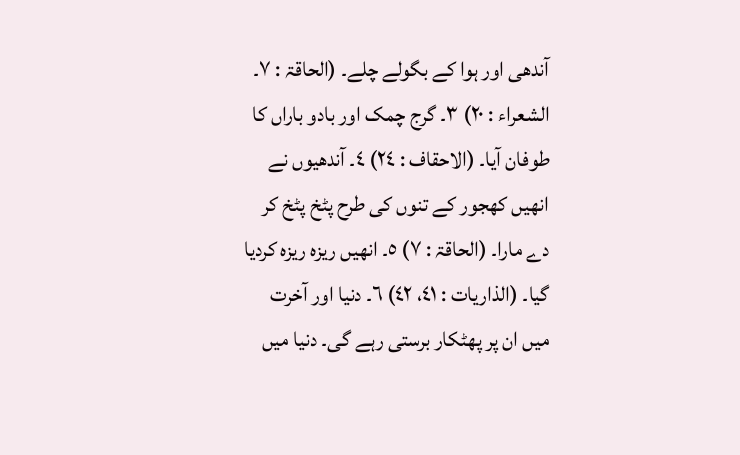آندھی اور ہوا کے بگولے چلے۔ (الحاقۃ : ٧۔ الشعراء : ٢٠) ٣۔ گرج چمک اور بادو باراں کا طوفان آیا۔ (الاحقاف : ٢٤) ٤۔ آندھیوں نے انھیں کھجور کے تنوں کی طرح پٹخ پٹخ کر دے مارا۔ (الحاقۃ : ٧) ٥۔ انھیں ریزہ ریزہ کردیا گیا۔ (الذاریات : ٤١، ٤٢) ٦۔ دنیا اور آخرت میں ان پر پھٹکار برستی رہے گی۔ دنیا میں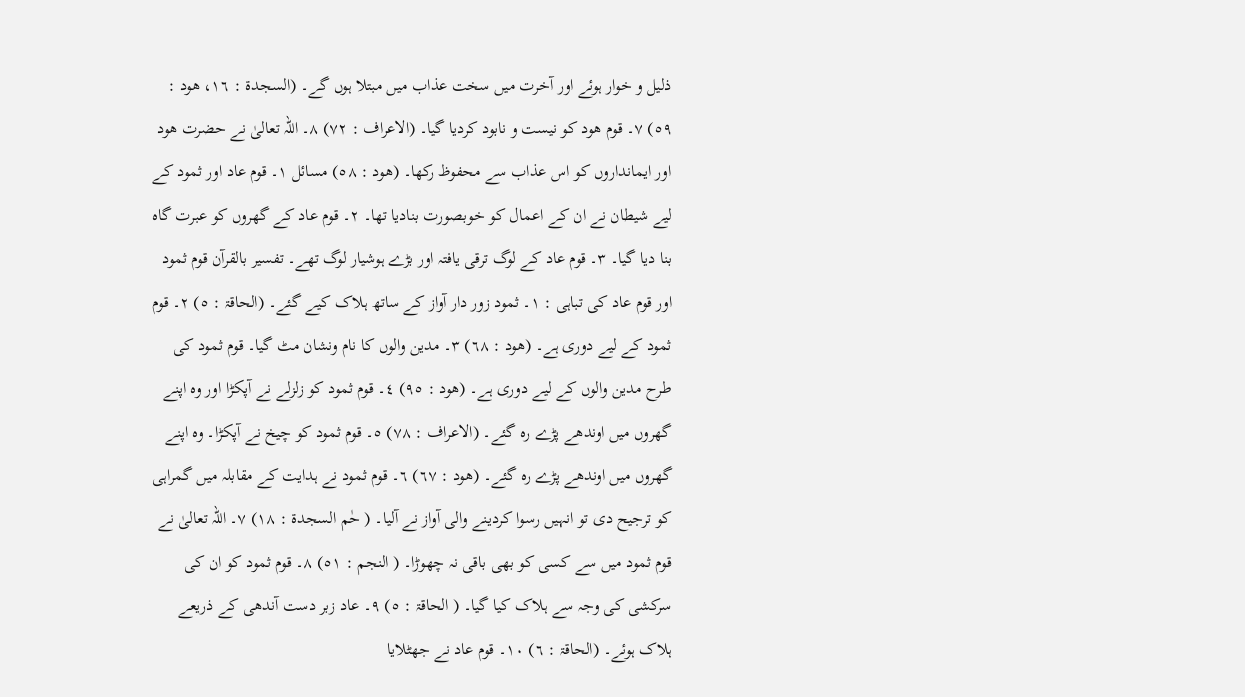ذلیل و خوار ہوئے اور آخرت میں سخت عذاب میں مبتلا ہوں گے۔ (السجدۃ : ١٦، ھود : ٥٩) ٧۔ قوم ھود کو نیست و نابود کردیا گیا۔ (الاعراف : ٧٢) ٨۔ اللہ تعالیٰ نے حضرت ھود اور ایمانداروں کو اس عذاب سے محفوظ رکھا۔ (ھود : ٥٨) مسائل ١۔ قوم عاد اور ثمود کے لیے شیطان نے ان کے اعمال کو خوبصورت بنادیا تھا۔ ٢۔ قوم عاد کے گھروں کو عبرت گاہ بنا دیا گیا۔ ٣۔ قوم عاد کے لوگ ترقی یافتہ اور بڑے ہوشیار لوگ تھے۔ تفسیر بالقرآن قوم ثمود اور قوم عاد کی تباہی : ١۔ ثمود زور دار آواز کے ساتھ ہلاک کیے گئے۔ (الحاقۃ : ٥) ٢۔ قوم ثمود کے لیے دوری ہے۔ (ھود : ٦٨) ٣۔ مدین والوں کا نام ونشان مٹ گیا۔ قوم ثمود کی طرح مدین والوں کے لیے دوری ہے۔ (ھود : ٩٥) ٤۔ قوم ثمود کو زلزلے نے آپکڑا اور وہ اپنے گھروں میں اوندھے پڑے رہ گئے۔ (الاعراف : ٧٨) ٥۔ قوم ثمود کو چیخ نے آپکڑا۔ وہ اپنے گھروں میں اوندھے پڑے رہ گئے۔ (ھود : ٦٧) ٦۔ قوم ثمود نے ہدایت کے مقابلہ میں گمراہی کو ترجیح دی تو انہیں رسوا کردینے والی آواز نے آلیا۔ ( حٰم السجدۃ : ١٨) ٧۔ اللہ تعالیٰ نے قوم ثمود میں سے کسی کو بھی باقی نہ چھوڑا۔ ( النجم : ٥١) ٨۔ قوم ثمود کو ان کی سرکشی کی وجہ سے ہلاک کیا گیا۔ ( الحاقۃ : ٥) ٩۔ عاد زبر دست آندھی کے ذریعے ہلاک ہوئے۔ (الحاقۃ : ٦) ١٠۔ قوم عاد نے جھٹلایا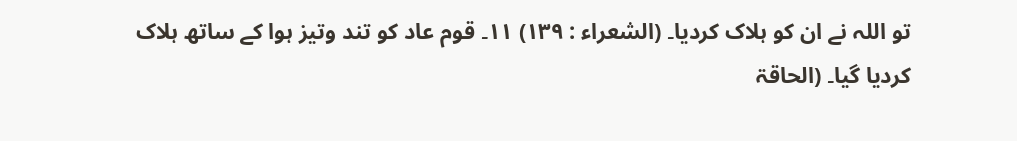تو اللہ نے ان کو ہلاک کردیا۔ (الشعراء : ١٣٩) ١١۔ قوم عاد کو تند وتیز ہوا کے ساتھ ہلاک کردیا گیا۔ (الحاقۃ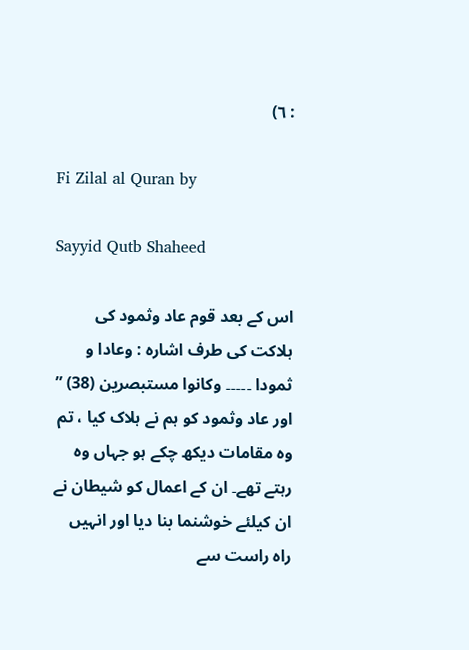: ٦)

Fi Zilal al Quran by

Sayyid Qutb Shaheed

اس کے بعد قوم عاد وثمود کی ہلاکت کی طرف اشارہ : وعادا و ثمودا ۔۔۔۔۔ وکانوا مستبصرین (38) ” اور عاد وثمود کو ہم نے ہلاک کیا ، تم وہ مقامات دیکھ چکے ہو جہاں وہ رہتے تھے۔ ان کے اعمال کو شیطان نے ان کیلئے خوشنما بنا دیا اور انہیں راہ راست سے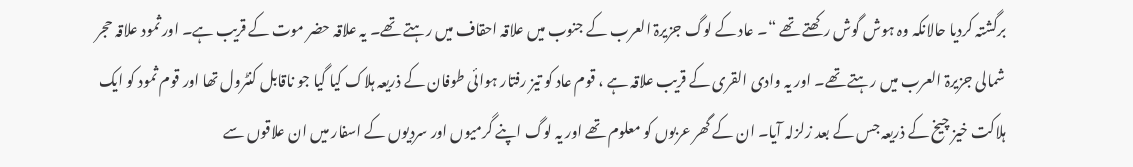برگشتہ کردیا حالانکہ وہ ہوش گوش رکھتے تھے “۔ عاد کے لوگ جزیرۃ العرب کے جنوب میں علاقہ احقاف میں رہتے تھے۔ یہ علاقہ حضر موت کے قریب ہے۔ اور ثمود علاقہ حجر شمالی جزیرۃ العرب میں رہتے تھے۔ اور یہ وادی القری کے قریب علاقہ ہے ، قوم عاد کو تیز رفتار ہوائی طوفان کے ذریعہ ہلاک کیا گیا جو ناقابل کنٹرول تھا اور قوم ثمود کو ایک ہلاکت خیز چیخ کے ذریعہ جس کے بعد زلزلہ آیا۔ ان کے گھر عربوں کو معلوم تھے اور یہ لوگ اپنے گرمیوں اور سردیوں کے اسفار میں ان علاقوں سے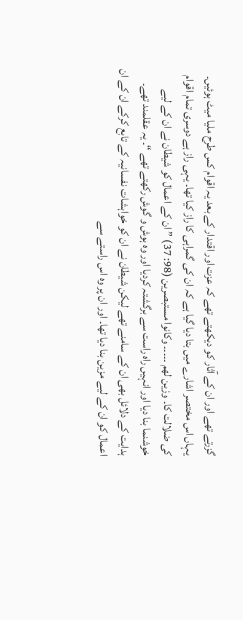گزرتے تھے اور ان کے آثار کو دیکھتے تھے کہ عزت اور اقتدار کے بعد یہ اقوام کس طرح ملیا میٹ ہوئیں۔ یہاں اس مختصر اشارے میں بتا دیا گیا ہے کہ ان کی گمراہی کا راز کیا تھا۔ یہی راز ہے دوسری تمام اقوام کی ضلالت کا۔ وزین لھم ۔۔۔۔۔ وکانوا مستبصرین (98: 37) ” ان کے اعمال کو شیطان نے ان کے لیے خوشنما بنا دیا اور انہیں راہ راست سے برگشتہ کردیا اور وہ ہوش و گوش رکھتے تھے “۔ یہ عقلمند تھے۔ ہدایت کے دلائل بھی ان کے سامنے تھے لیکن شیطان نے ان کو خواہشات نفسانیہ کے تابع کرکے ان کے ان اعمال کو ان کے لیے مزین بنا دیا تھا۔ اور ان پر وہ اس راستے سے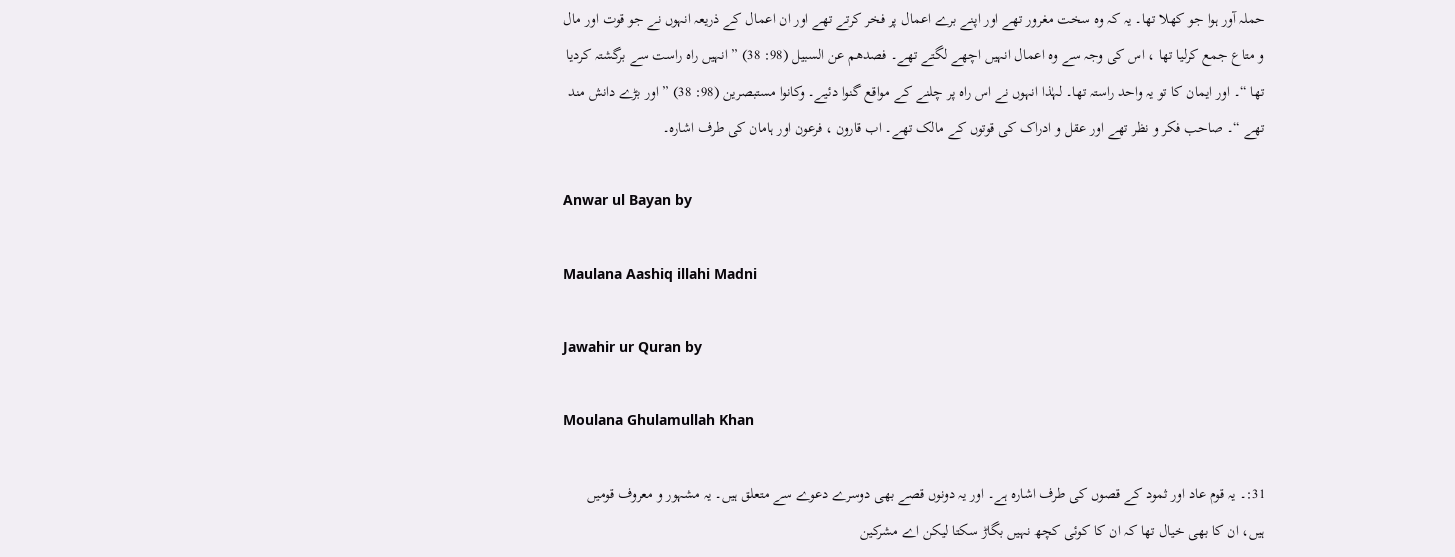حملہ آور ہوا جو کھلا تھا۔ یہ کہ وہ سخت مغرور تھے اور اپنے برے اعمال پر فخر کرتے تھے اور ان اعمال کے ذریعہ انہوں نے جو قوت اور مال و متاع جمع کرلیا تھا ، اس کی وجہ سے وہ اعمال انہیں اچھے لگتے تھے۔ فصدھم عن السبیل (98: 38) ” انہیں راہ راست سے برگشتہ کردیا تھا “۔ اور ایمان کا تو یہ واحد راستہ تھا۔ لہٰذا انہوں نے اس راہ پر چلنے کے مواقع گنوا دئیے۔ وکانوا مستبصرین (98: 38) ” اور بڑے دانش مند تھے “۔ صاحب فکر و نظر تھے اور عقل و ادراک کی قوتوں کے مالک تھے۔ اب قارون ، فرعون اور ہامان کی طرف اشارہ۔

Anwar ul Bayan by

Maulana Aashiq illahi Madni

Jawahir ur Quran by

Moulana Ghulamullah Khan

31:۔ یہ قوم عاد اور ثمود کے قصوں کی طرف اشارہ ہے۔ اور یہ دونوں قصے بھی دوسرے دعوے سے متعلق ہیں۔ یہ مشہور و معروف قومیں ہیں، ان کا بھی خیال تھا کہ ان کا کوئی کچھ نہیں بگاڑ سکتا لیکن اے مشرکین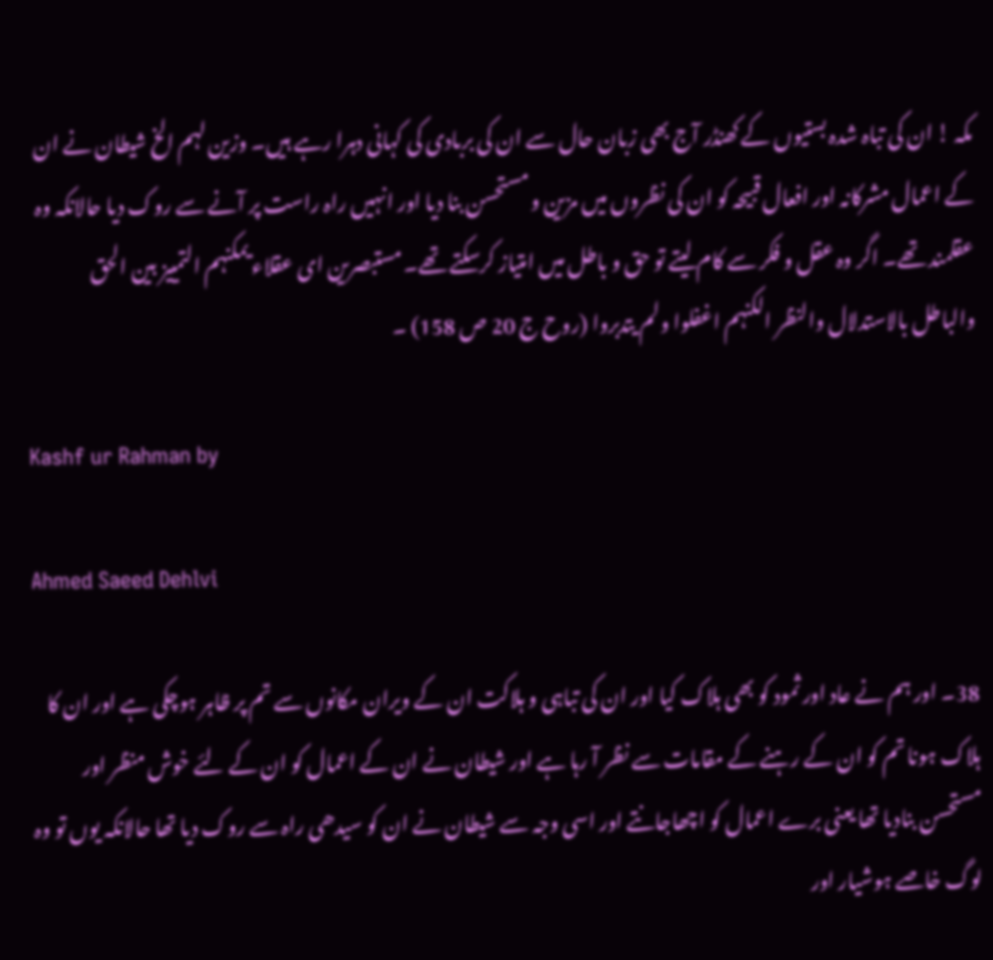مکہ ! ان کی تباہ شدہ بستیوں کے کھنڈر آج بھی زبان حال سے ان کی بربادی کی کہانی دہرا رہے ہیں۔ وزین لہم الخ شیطان نے ان کے اعمال مشرکانہ اور افعال قبیحہ کو ان کی نظروں میں مزین و مستحسن بنا دیا اور انہیں راہ راست پر آنے سے روک دیا حالانکہ وہ عقلمند تھے۔ اگر وہ عقل و فکر سے کام لیتے تو حق و باطل میں امتیاز کرسکتے تھے۔ مستبصرین ای عقلاء یمکنہم التمییز بین الحق والباطل بالاستدلال والنظر الکنہم اغفلوا ولم یتدبروا (روح ج 20 ص 158) ۔

Kashf ur Rahman by

Ahmed Saeed Dehlvi

38۔ اور ہم نے عاد اور ثمود کو بھی ہلاک کیا اور ان کی تباہی و ہلاکت ان کے ویران مکانوں سے تم پر ظاہر ہوچکی ہے اور ان کا ہلاک ہونا تم کو ان کے رہنے کے مقامات سے نظر آ رہا ہے اور شیطان نے ان کے اعمال کو ان کے لئے خوش منظر اور مستحسن بنادیا تھا یعنی برے اعمال کو اچھاجانتے اور اسی وجہ سے شیطان نے ان کو سیدھی راہ سے روک دیا تھا حالانکہ یوں تو وہ لوگ خاصے ہوشیار اور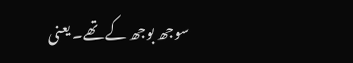سوجھ بوجھ کے تھے۔ یعنی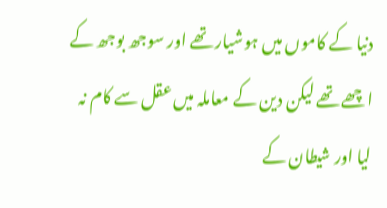دنیا کے کاموں میں ہوشیار تھے اور سوجھ بوجھ کے اچھے تھے لیکن دین کے معاملہ میں عقل سے کام نہ لیا اور شیطان کے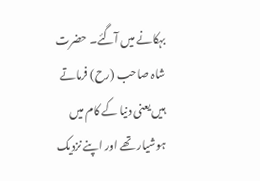بہکانے میں آگئے۔ حضرت شاہ صاحب (رح) فرماتے ہیں یعنی دنیا کے کام میں ہوشیار تھے اور اپنے نزدیک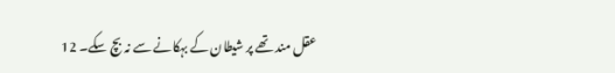عقل مند تھے پر شیطان کے بہکانے سے نہ بچ سکے۔ 12